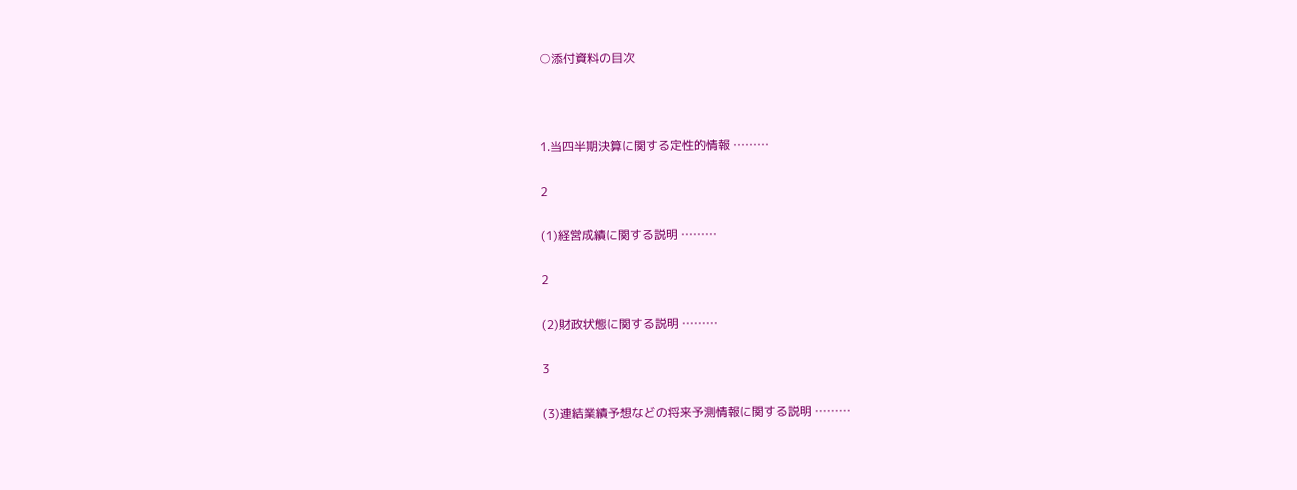○添付資料の目次



1.当四半期決算に関する定性的情報 ………

2

(1)経営成績に関する説明 ………

2

(2)財政状態に関する説明 ………

3

(3)連結業績予想などの将来予測情報に関する説明 ………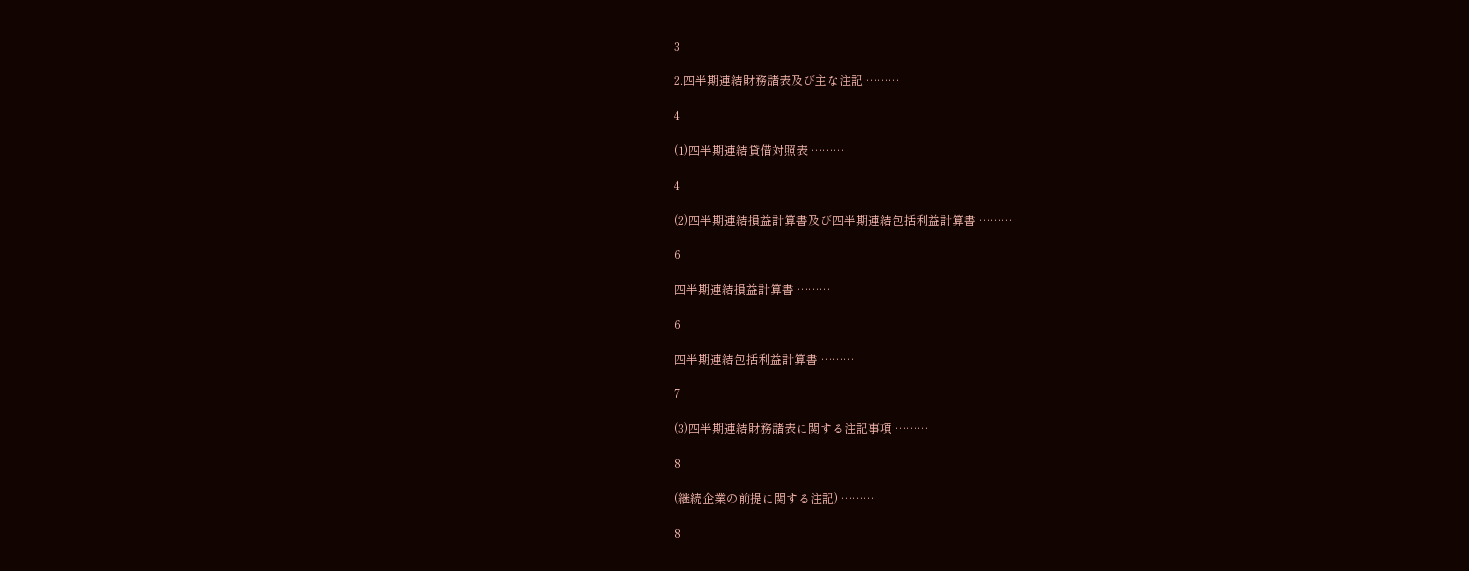3

2.四半期連結財務諸表及び主な注記 ………

4

(1)四半期連結貸借対照表 ………

4

(2)四半期連結損益計算書及び四半期連結包括利益計算書 ………

6

四半期連結損益計算書 ………

6

四半期連結包括利益計算書 ………

7

(3)四半期連結財務諸表に関する注記事項 ………

8

(継続企業の前提に関する注記) ………

8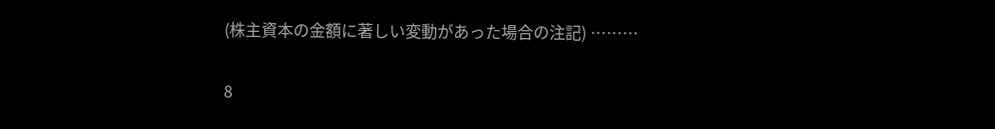(株主資本の金額に著しい変動があった場合の注記) ………

8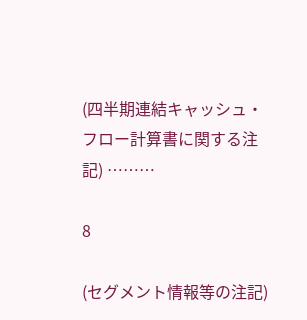(四半期連結キャッシュ・フロー計算書に関する注記) ………

8

(セグメント情報等の注記)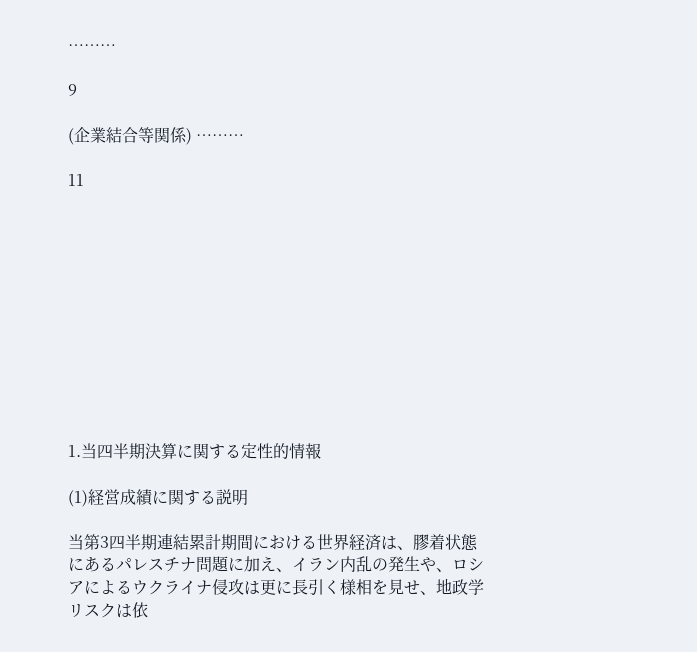………

9

(企業結合等関係) ………

11











1.当四半期決算に関する定性的情報

(1)経営成績に関する説明

当第3四半期連結累計期間における世界経済は、膠着状態にあるパレスチナ問題に加え、イラン内乱の発生や、ロシアによるウクライナ侵攻は更に長引く様相を見せ、地政学リスクは依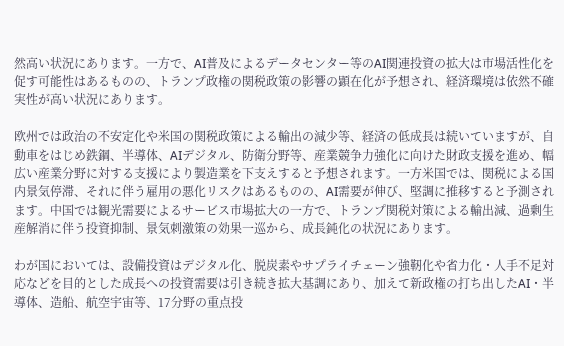然高い状況にあります。一方で、AI普及によるデータセンター等のAI関連投資の拡大は市場活性化を促す可能性はあるものの、トランプ政権の関税政策の影響の顕在化が予想され、経済環境は依然不確実性が高い状況にあります。

欧州では政治の不安定化や米国の関税政策による輸出の減少等、経済の低成長は続いていますが、自動車をはじめ鉄鋼、半導体、AIデジタル、防衛分野等、産業競争力強化に向けた財政支援を進め、幅広い産業分野に対する支援により製造業を下支えすると予想されます。一方米国では、関税による国内景気停滞、それに伴う雇用の悪化リスクはあるものの、AI需要が伸び、堅調に推移すると予測されます。中国では観光需要によるサービス市場拡大の一方で、トランプ関税対策による輸出減、過剰生産解消に伴う投資抑制、景気刺激策の効果一巡から、成長鈍化の状況にあります。

わが国においては、設備投資はデジタル化、脱炭素やサプライチェーン強靭化や省力化・人手不足対応などを目的とした成長への投資需要は引き続き拡大基調にあり、加えて新政権の打ち出したAI・半導体、造船、航空宇宙等、17分野の重点投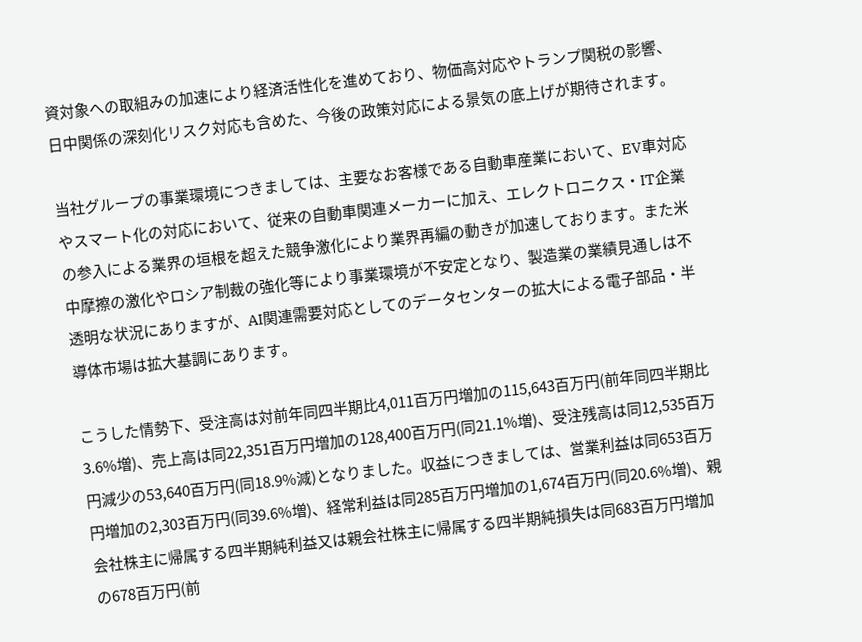資対象への取組みの加速により経済活性化を進めており、物価高対応やトランプ関税の影響、日中関係の深刻化リスク対応も含めた、今後の政策対応による景気の底上げが期待されます。

当社グループの事業環境につきましては、主要なお客様である自動車産業において、EV車対応やスマート化の対応において、従来の自動車関連メーカーに加え、エレクトロニクス・IT企業の参入による業界の垣根を超えた競争激化により業界再編の動きが加速しております。また米中摩擦の激化やロシア制裁の強化等により事業環境が不安定となり、製造業の業績見通しは不透明な状況にありますが、AI関連需要対応としてのデータセンターの拡大による電子部品・半導体市場は拡大基調にあります。

こうした情勢下、受注高は対前年同四半期比4,011百万円増加の115,643百万円(前年同四半期比3.6%増)、売上高は同22,351百万円増加の128,400百万円(同21.1%増)、受注残高は同12,535百万円減少の53,640百万円(同18.9%減)となりました。収益につきましては、営業利益は同653百万円増加の2,303百万円(同39.6%増)、経常利益は同285百万円増加の1,674百万円(同20.6%増)、親会社株主に帰属する四半期純利益又は親会社株主に帰属する四半期純損失は同683百万円増加の678百万円(前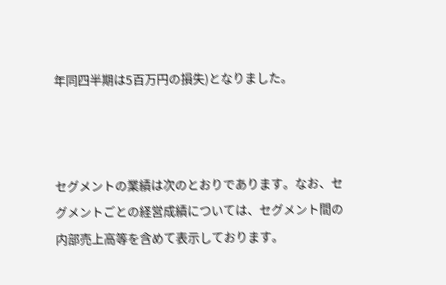年同四半期は5百万円の損失)となりました。



セグメントの業績は次のとおりであります。なお、セグメントごとの経営成績については、セグメント間の内部売上高等を含めて表示しております。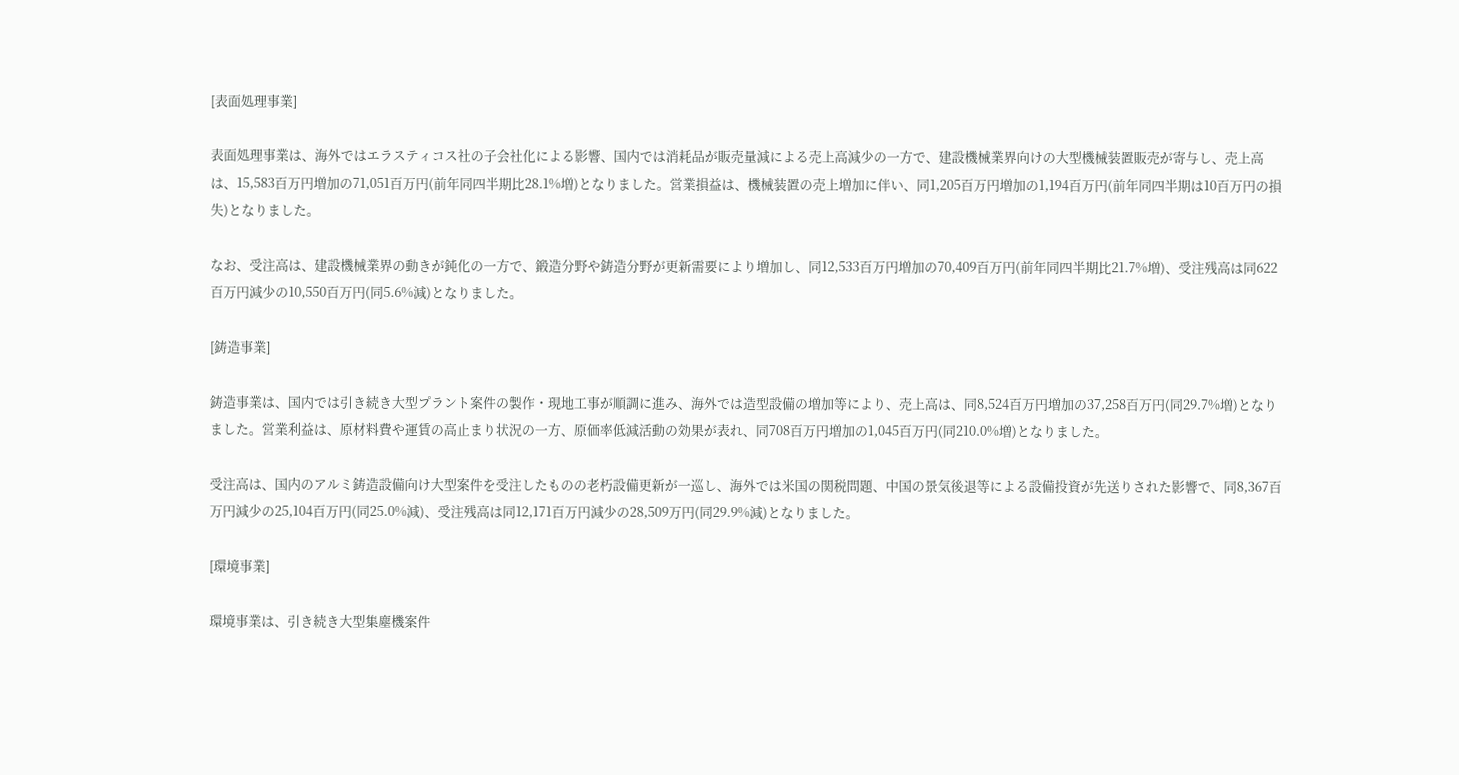[表面処理事業]

表面処理事業は、海外ではエラスティコス社の子会社化による影響、国内では消耗品が販売量減による売上高減少の一方で、建設機械業界向けの大型機械装置販売が寄与し、売上高は、15,583百万円増加の71,051百万円(前年同四半期比28.1%増)となりました。営業損益は、機械装置の売上増加に伴い、同1,205百万円増加の1,194百万円(前年同四半期は10百万円の損失)となりました。

なお、受注高は、建設機械業界の動きが鈍化の一方で、鍛造分野や鋳造分野が更新需要により増加し、同12,533百万円増加の70,409百万円(前年同四半期比21.7%増)、受注残高は同622百万円減少の10,550百万円(同5.6%減)となりました。

[鋳造事業]

鋳造事業は、国内では引き続き大型プラント案件の製作・現地工事が順調に進み、海外では造型設備の増加等により、売上高は、同8,524百万円増加の37,258百万円(同29.7%増)となりました。営業利益は、原材料費や運賃の高止まり状況の一方、原価率低減活動の効果が表れ、同708百万円増加の1,045百万円(同210.0%増)となりました。

受注高は、国内のアルミ鋳造設備向け大型案件を受注したものの老朽設備更新が一巡し、海外では米国の関税問題、中国の景気後退等による設備投資が先送りされた影響で、同8,367百万円減少の25,104百万円(同25.0%減)、受注残高は同12,171百万円減少の28,509万円(同29.9%減)となりました。

[環境事業]

環境事業は、引き続き大型集塵機案件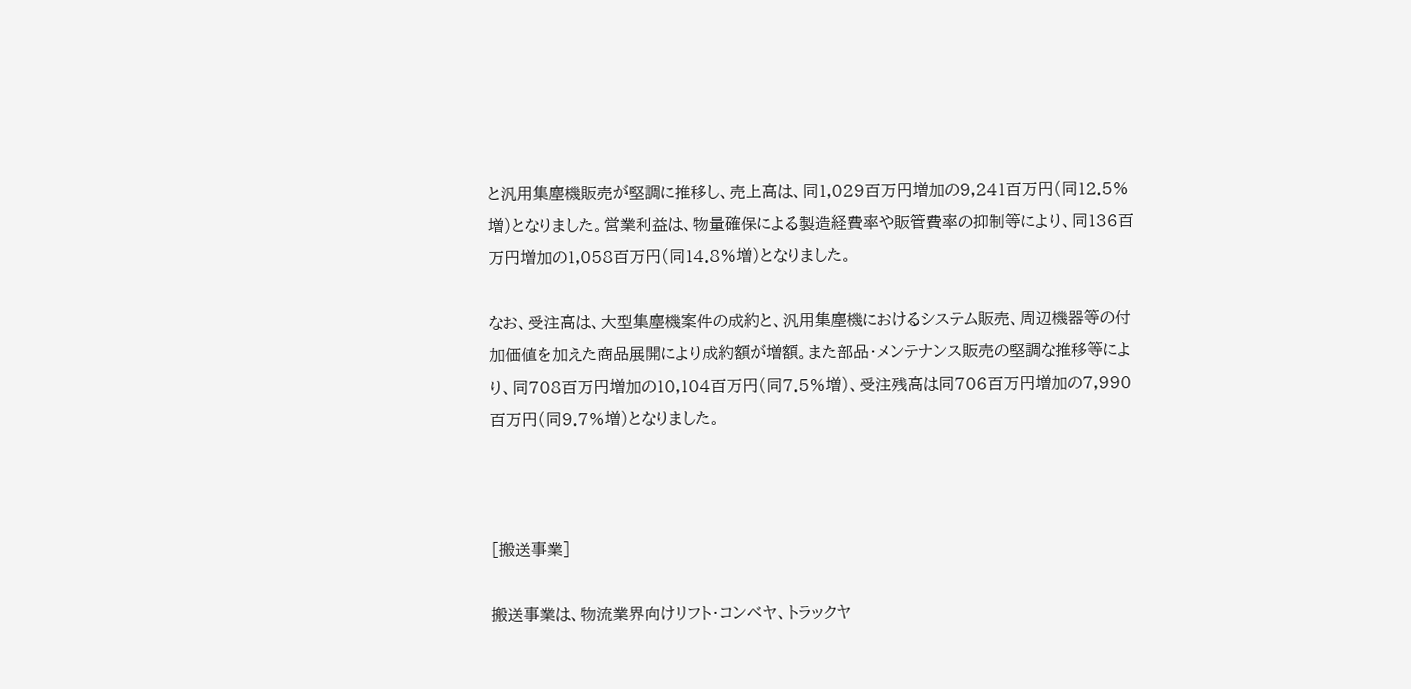と汎用集塵機販売が堅調に推移し、売上高は、同1,029百万円増加の9,241百万円(同12.5%増)となりました。営業利益は、物量確保による製造経費率や販管費率の抑制等により、同136百万円増加の1,058百万円(同14.8%増)となりました。

なお、受注高は、大型集塵機案件の成約と、汎用集塵機におけるシステム販売、周辺機器等の付加価値を加えた商品展開により成約額が増額。また部品・メンテナンス販売の堅調な推移等により、同708百万円増加の10,104百万円(同7.5%増)、受注残高は同706百万円増加の7,990百万円(同9.7%増)となりました。



[搬送事業]

搬送事業は、物流業界向けリフト・コンベヤ、トラックヤ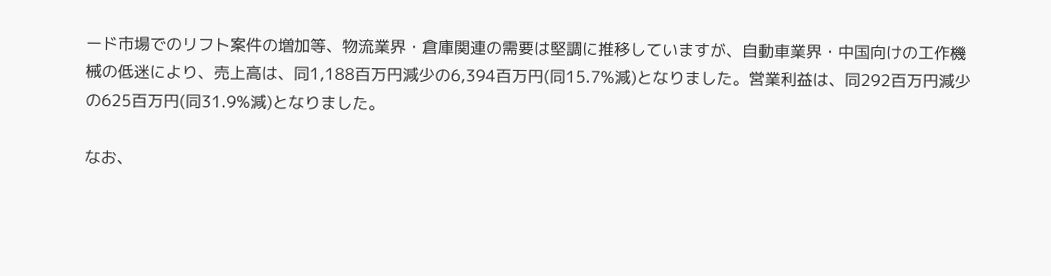ード市場でのリフト案件の増加等、物流業界・倉庫関連の需要は堅調に推移していますが、自動車業界・中国向けの工作機械の低迷により、売上高は、同1,188百万円減少の6,394百万円(同15.7%減)となりました。営業利益は、同292百万円減少の625百万円(同31.9%減)となりました。

なお、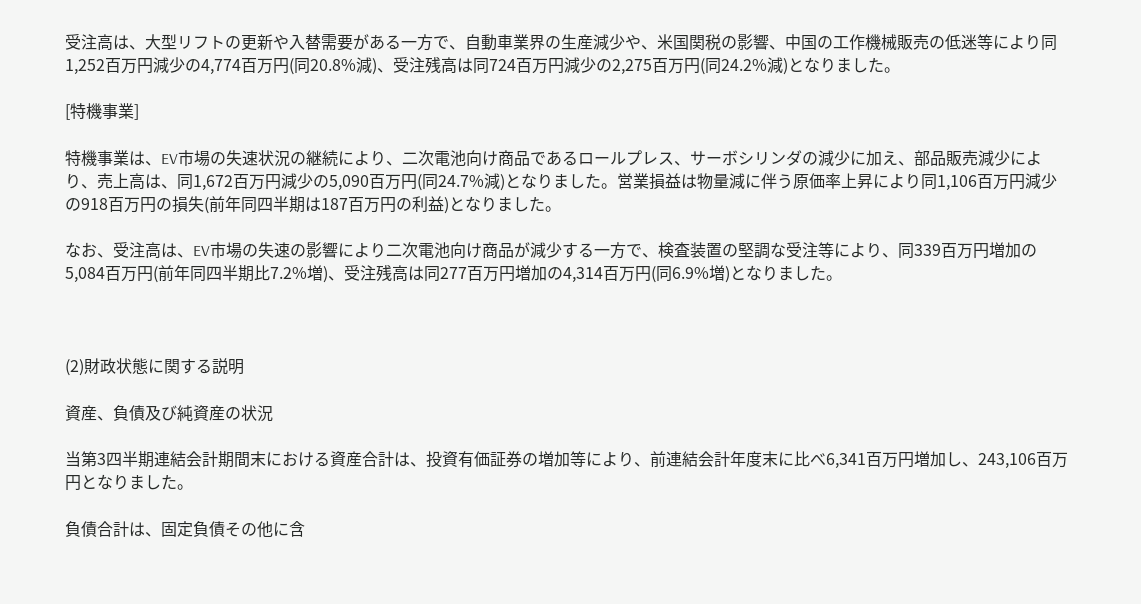受注高は、大型リフトの更新や入替需要がある一方で、自動車業界の生産減少や、米国関税の影響、中国の工作機械販売の低迷等により同1,252百万円減少の4,774百万円(同20.8%減)、受注残高は同724百万円減少の2,275百万円(同24.2%減)となりました。

[特機事業]

特機事業は、EV市場の失速状況の継続により、二次電池向け商品であるロールプレス、サーボシリンダの減少に加え、部品販売減少により、売上高は、同1,672百万円減少の5,090百万円(同24.7%減)となりました。営業損益は物量減に伴う原価率上昇により同1,106百万円減少の918百万円の損失(前年同四半期は187百万円の利益)となりました。

なお、受注高は、EV市場の失速の影響により二次電池向け商品が減少する一方で、検査装置の堅調な受注等により、同339百万円増加の5,084百万円(前年同四半期比7.2%増)、受注残高は同277百万円増加の4,314百万円(同6.9%増)となりました。



(2)財政状態に関する説明

資産、負債及び純資産の状況

当第3四半期連結会計期間末における資産合計は、投資有価証券の増加等により、前連結会計年度末に比べ6,341百万円増加し、243,106百万円となりました。

負債合計は、固定負債その他に含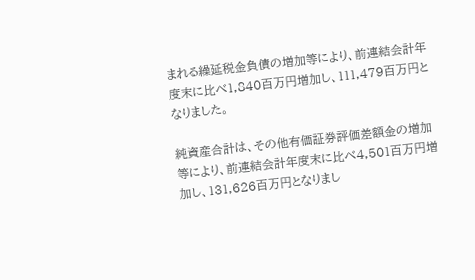まれる繰延税金負債の増加等により、前連結会計年度末に比べ1,840百万円増加し、111,479百万円となりました。

純資産合計は、その他有価証券評価差額金の増加等により、前連結会計年度末に比べ4,501百万円増加し、131,626百万円となりまし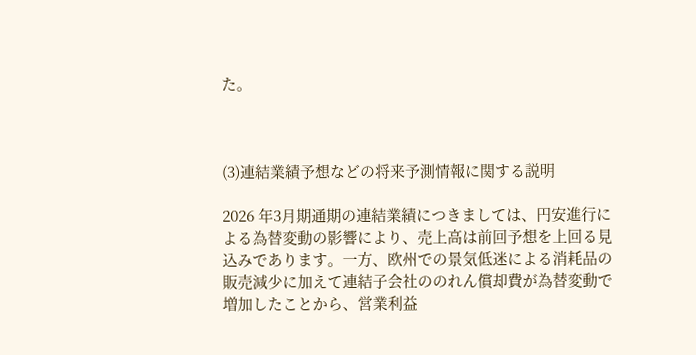た。



(3)連結業績予想などの将来予測情報に関する説明

2026 年3月期通期の連結業績につきましては、円安進行による為替変動の影響により、売上高は前回予想を上回る見込みであります。一方、欧州での景気低迷による消耗品の販売減少に加えて連結子会社ののれん償却費が為替変動で増加したことから、営業利益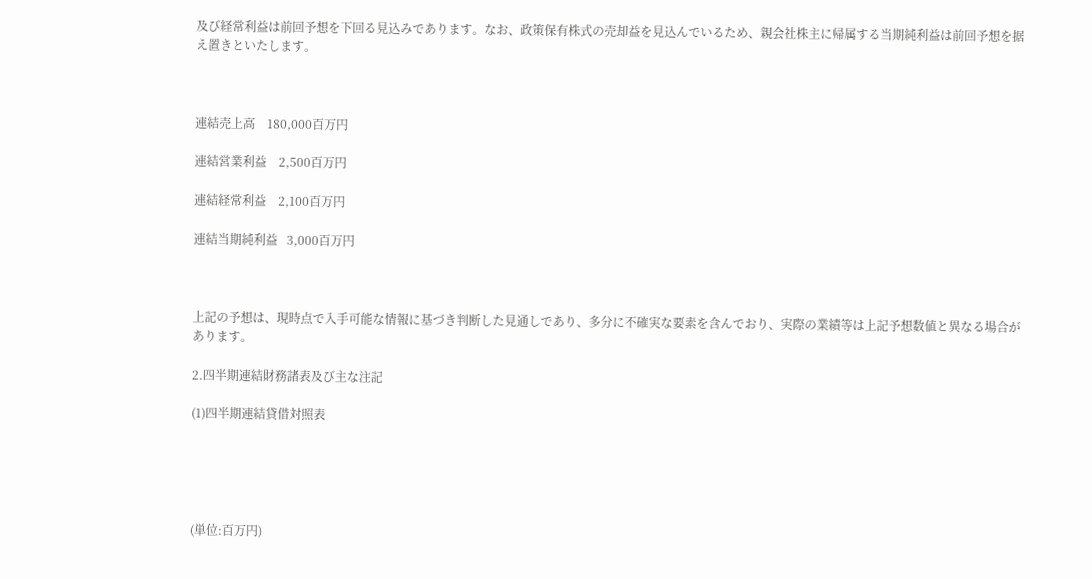及び経常利益は前回予想を下回る見込みであります。なお、政策保有株式の売却益を見込んでいるため、親会社株主に帰属する当期純利益は前回予想を据え置きといたします。



連結売上高    180,000百万円

連結営業利益    2,500百万円

連結経常利益    2,100百万円

連結当期純利益   3,000百万円



上記の予想は、現時点で入手可能な情報に基づき判断した見通しであり、多分に不確実な要素を含んでおり、実際の業績等は上記予想数値と異なる場合があります。

2.四半期連結財務諸表及び主な注記

(1)四半期連結貸借対照表





(単位:百万円)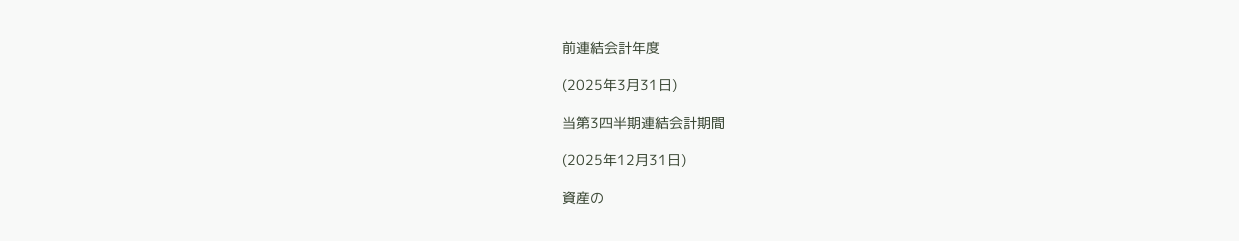前連結会計年度

(2025年3月31日)

当第3四半期連結会計期間

(2025年12月31日)

資産の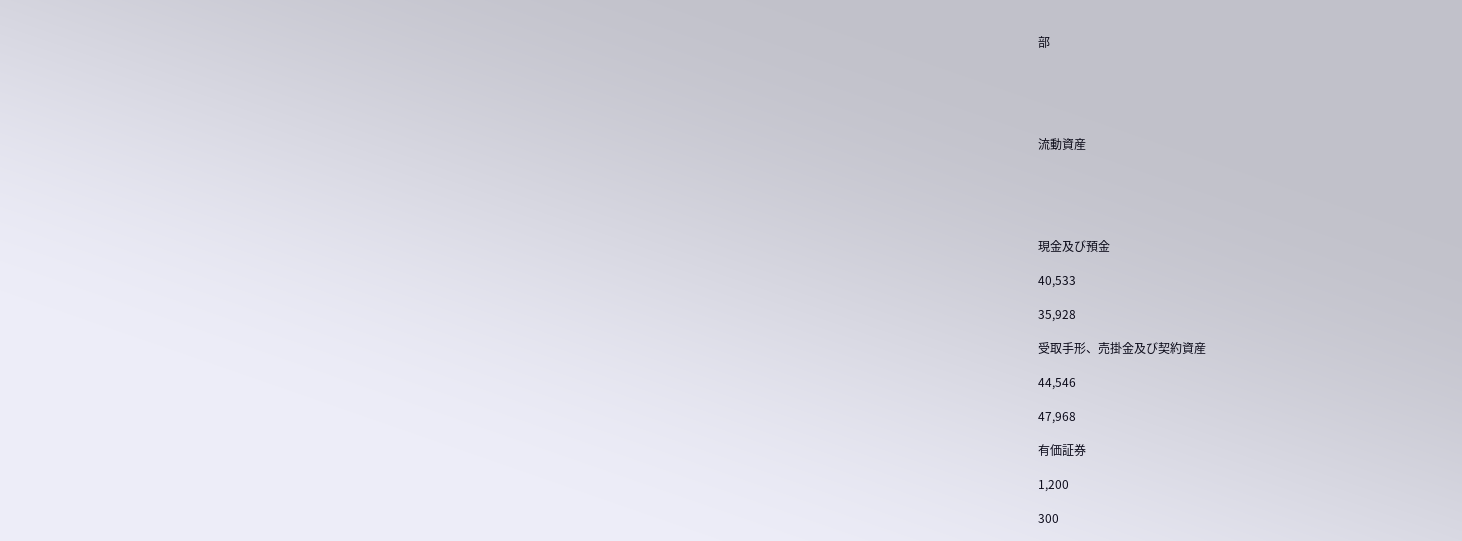部





流動資産





現金及び預金

40,533

35,928

受取手形、売掛金及び契約資産

44,546

47,968

有価証券

1,200

300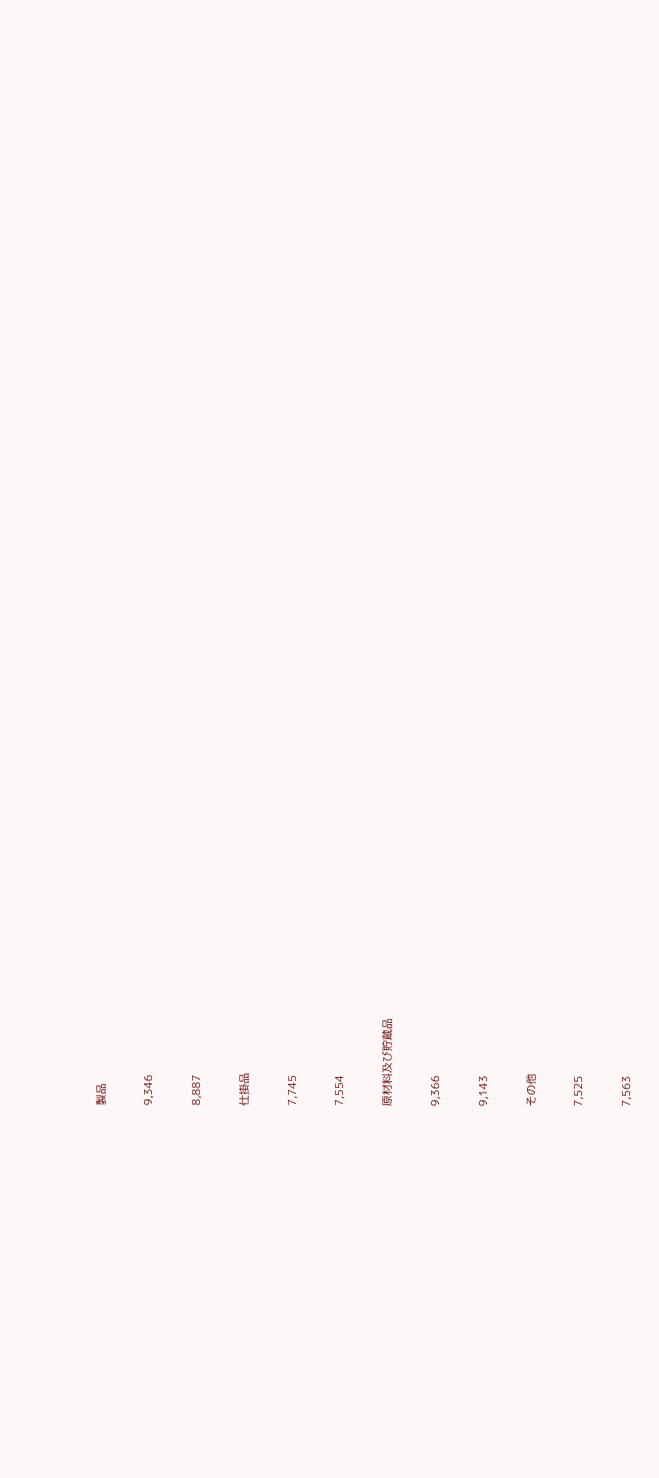製品

9,346

8,887

仕掛品

7,745

7,554

原材料及び貯蔵品

9,366

9,143

その他

7,525

7,563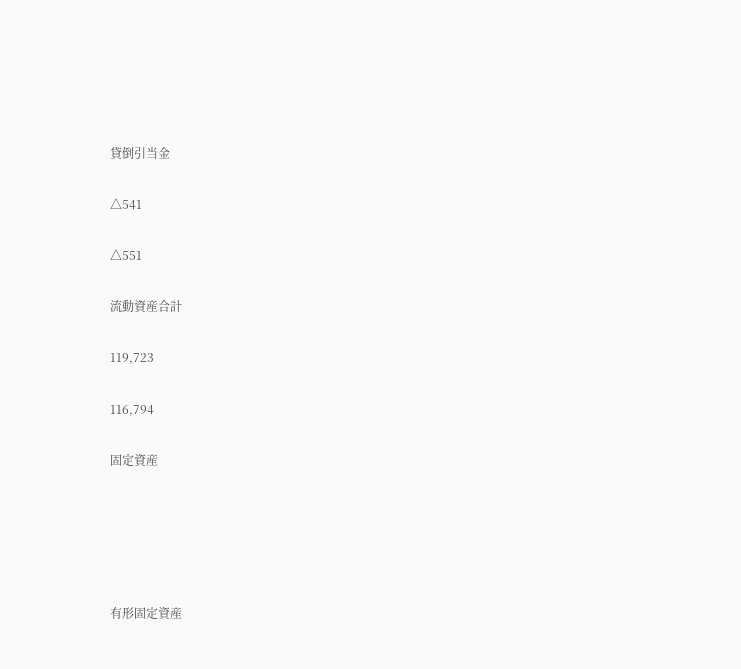貸倒引当金

△541

△551

流動資産合計

119,723

116,794

固定資産





有形固定資産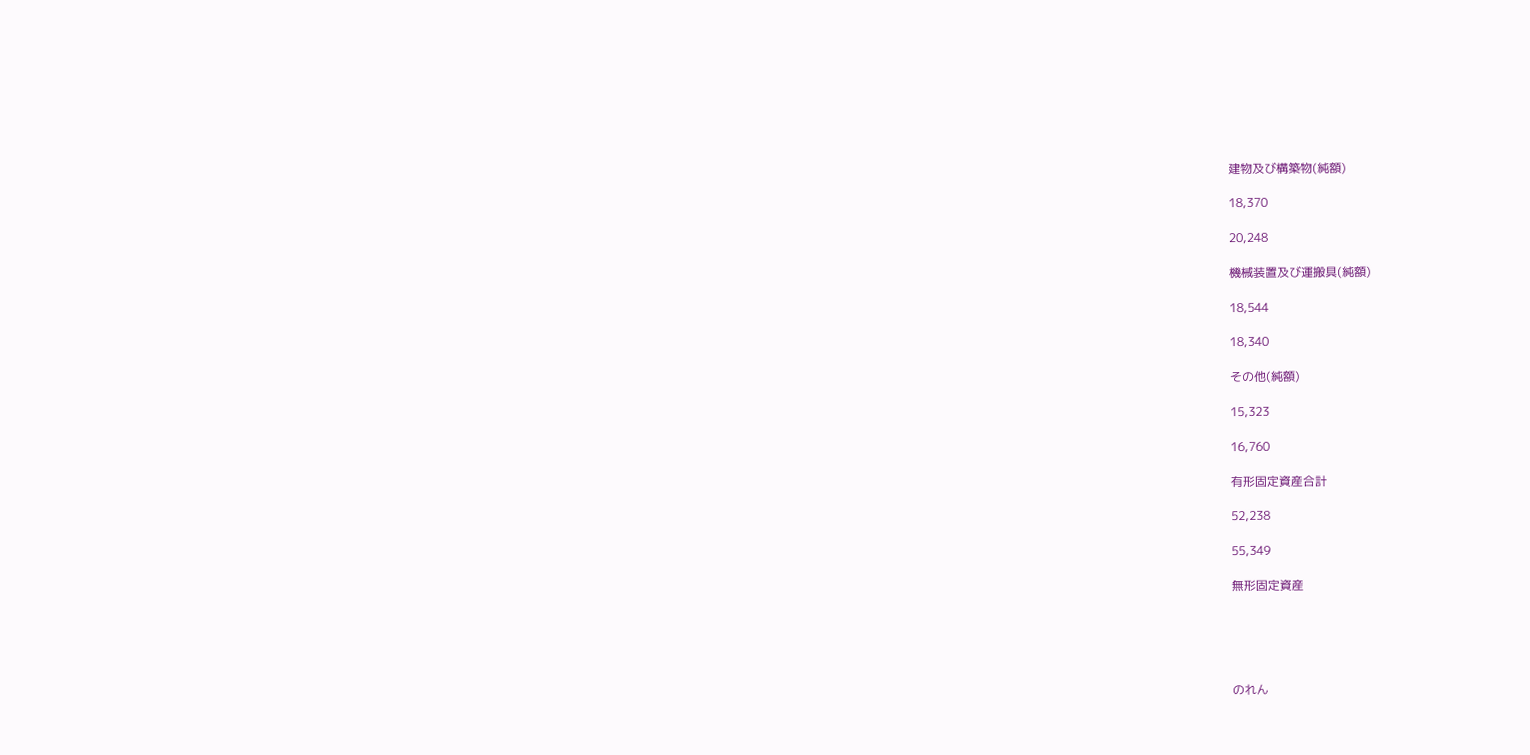建物及び構築物(純額)

18,370

20,248

機械装置及び運搬具(純額)

18,544

18,340

その他(純額)

15,323

16,760

有形固定資産合計

52,238

55,349

無形固定資産





のれん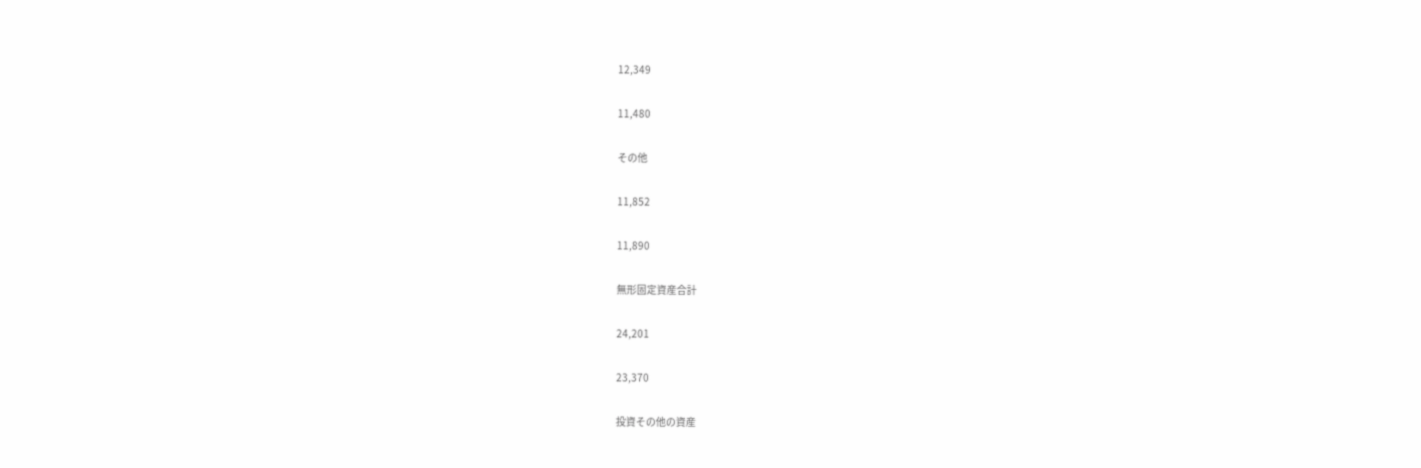12,349

11,480

その他

11,852

11,890

無形固定資産合計

24,201

23,370

投資その他の資産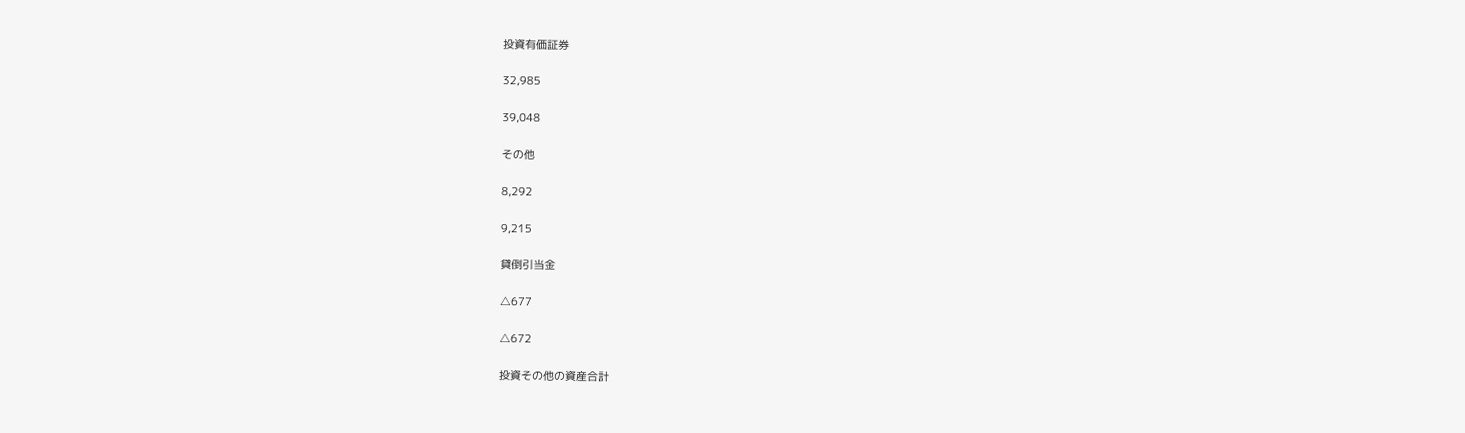投資有価証券

32,985

39,048

その他

8,292

9,215

貸倒引当金

△677

△672

投資その他の資産合計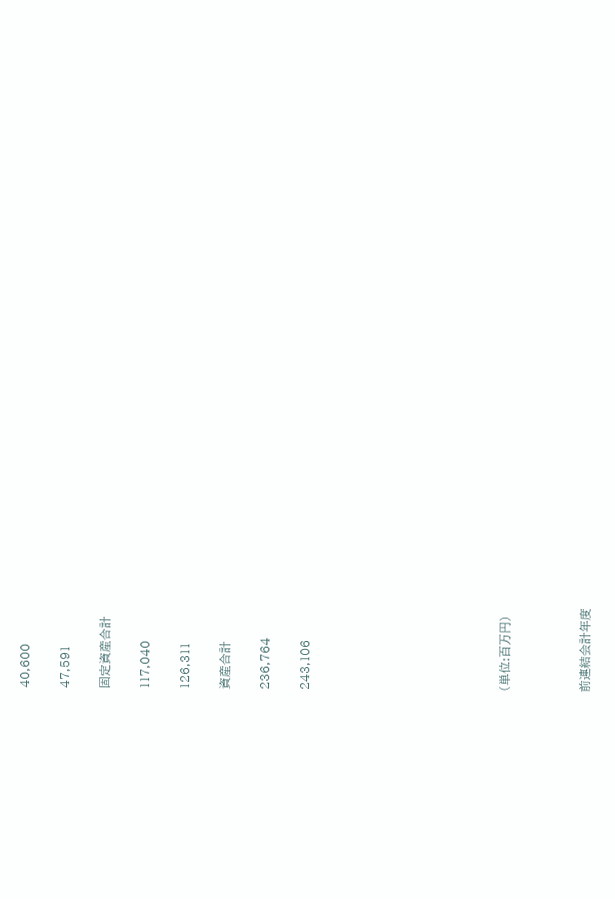40,600

47,591

固定資産合計

117,040

126,311

資産合計

236,764

243,106









(単位:百万円)



前連結会計年度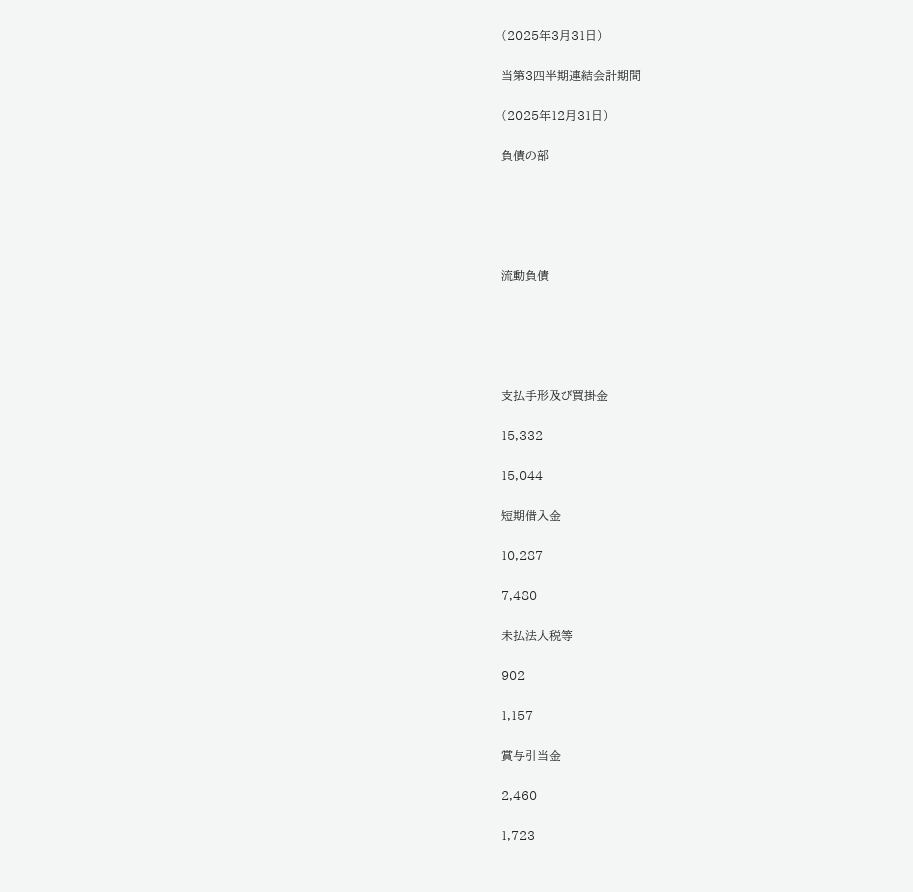(2025年3月31日)

当第3四半期連結会計期間

(2025年12月31日)

負債の部





流動負債





支払手形及び買掛金

15,332

15,044

短期借入金

10,287

7,480

未払法人税等

902

1,157

賞与引当金

2,460

1,723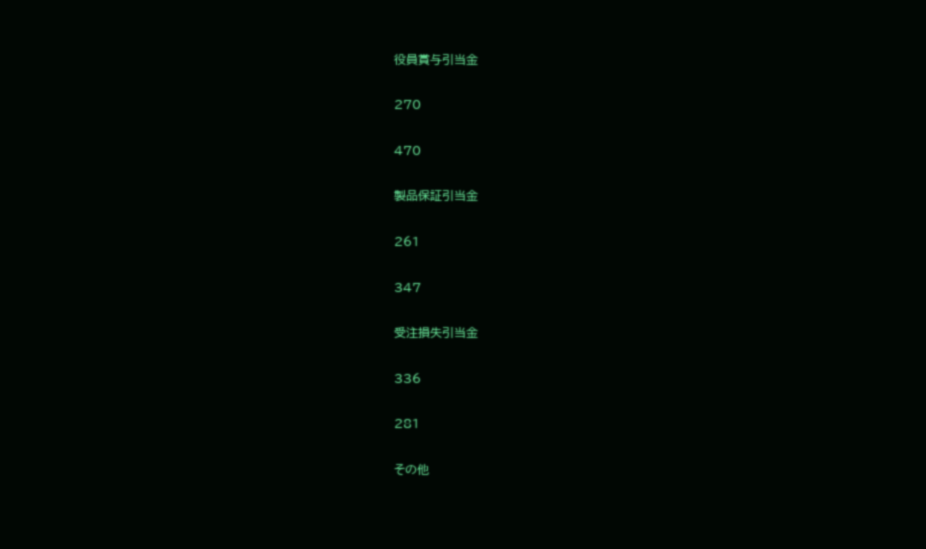役員賞与引当金

270

470

製品保証引当金

261

347

受注損失引当金

336

281

その他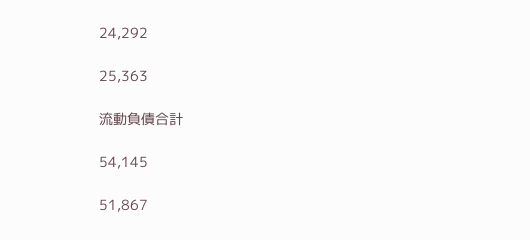24,292

25,363

流動負債合計

54,145

51,867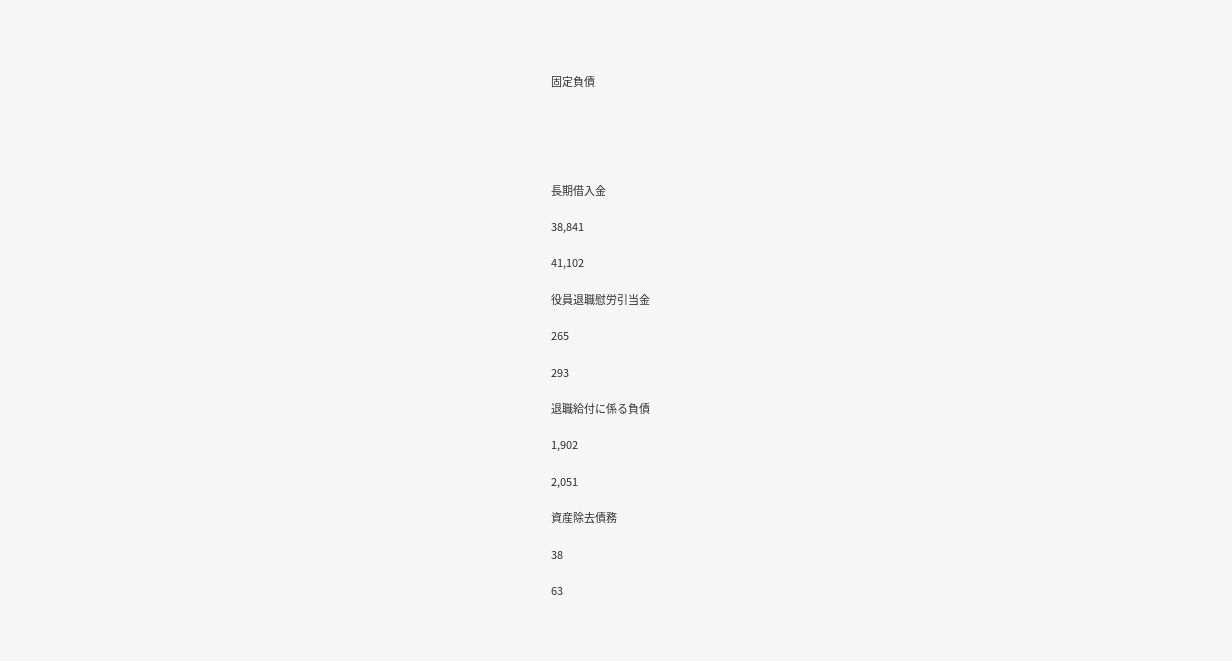固定負債





長期借入金

38,841

41,102

役員退職慰労引当金

265

293

退職給付に係る負債

1,902

2,051

資産除去債務

38

63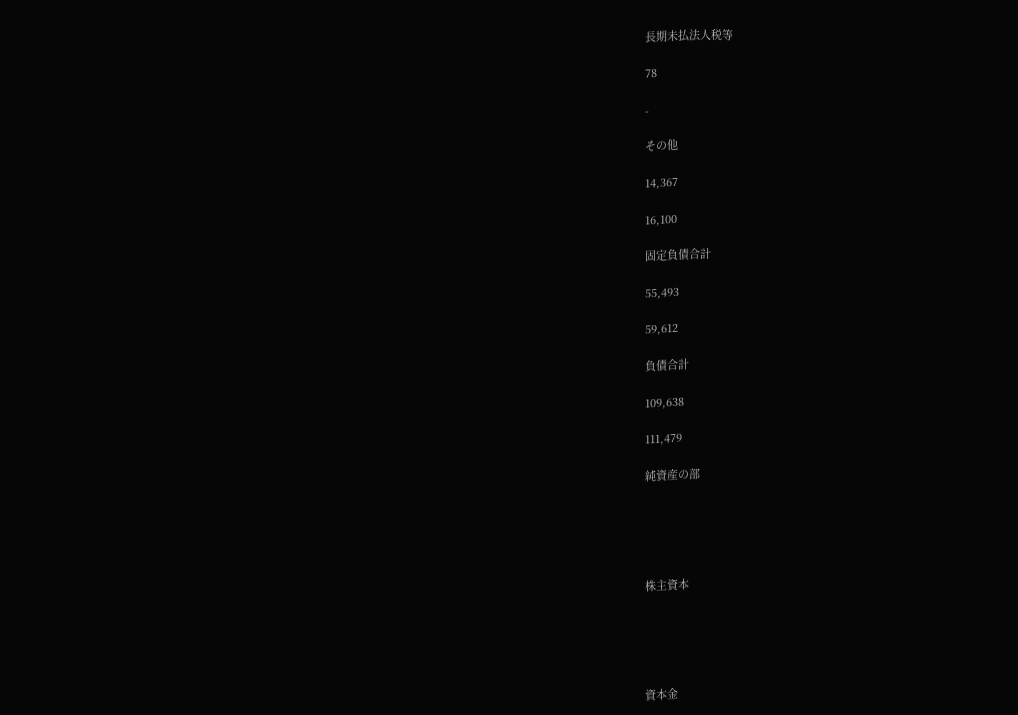長期未払法人税等

78

-

その他

14,367

16,100

固定負債合計

55,493

59,612

負債合計

109,638

111,479

純資産の部





株主資本





資本金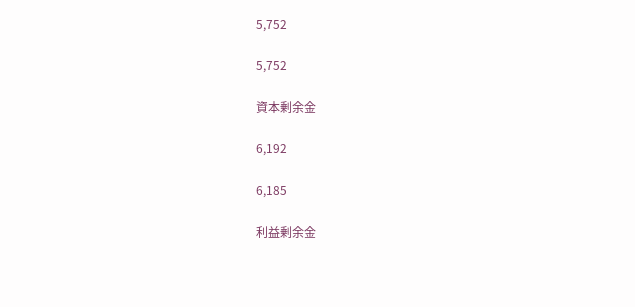5,752

5,752

資本剰余金

6,192

6,185

利益剰余金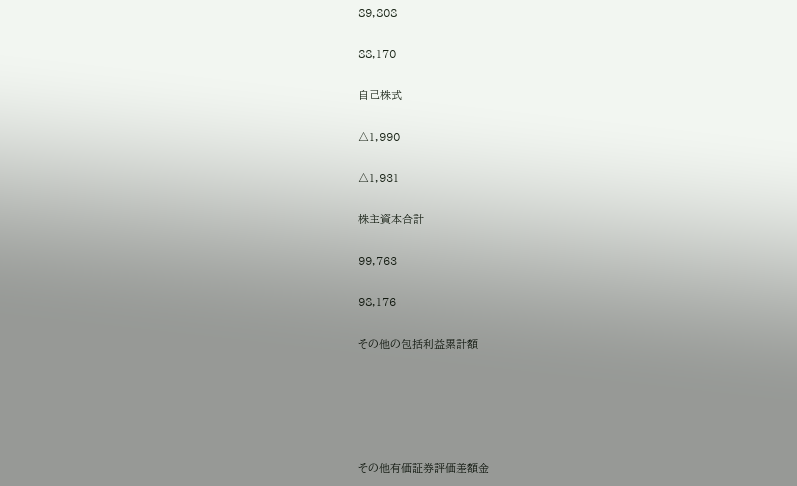89,808

88,170

自己株式

△1,990

△1,931

株主資本合計

99,763

98,176

その他の包括利益累計額





その他有価証券評価差額金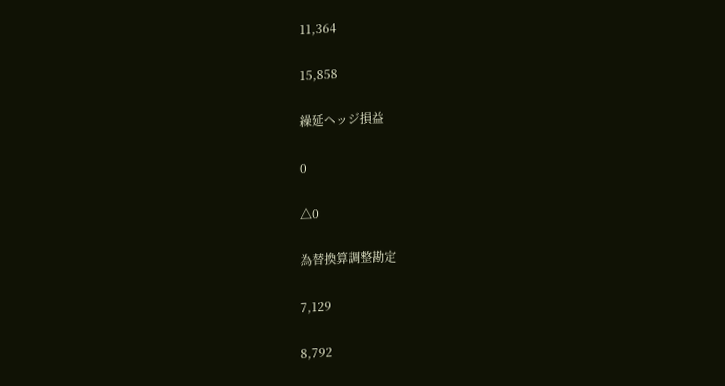11,364

15,858

繰延ヘッジ損益

0

△0

為替換算調整勘定

7,129

8,792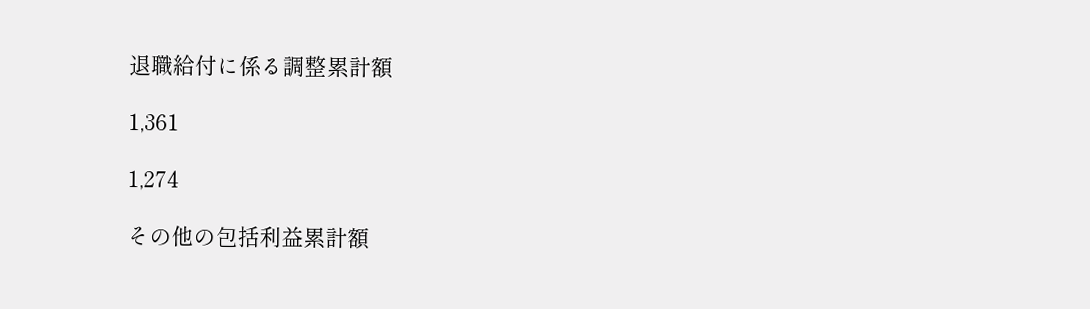退職給付に係る調整累計額

1,361

1,274

その他の包括利益累計額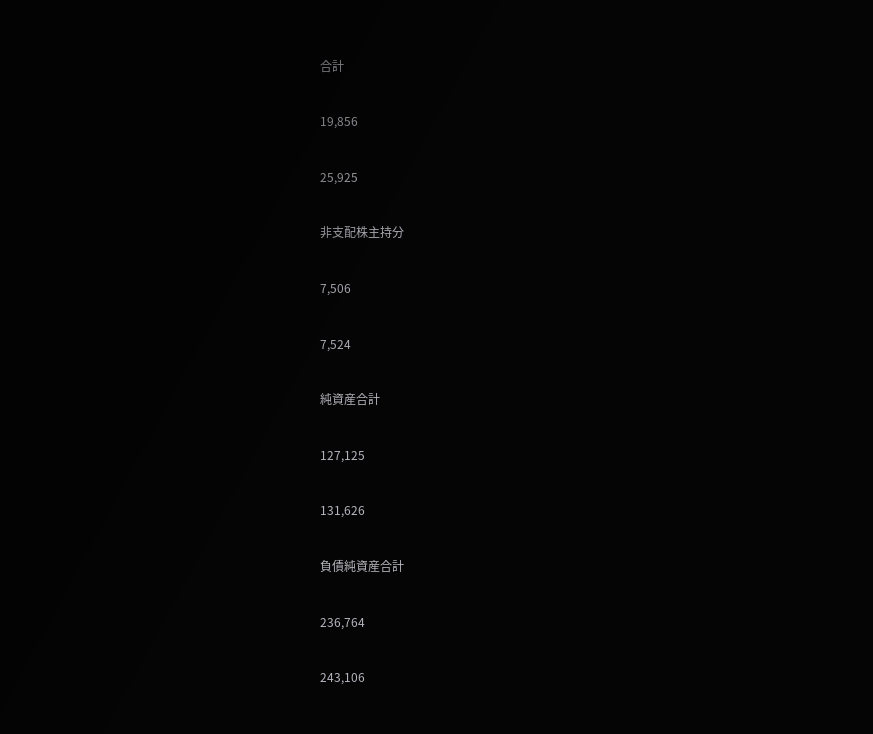合計

19,856

25,925

非支配株主持分

7,506

7,524

純資産合計

127,125

131,626

負債純資産合計

236,764

243,106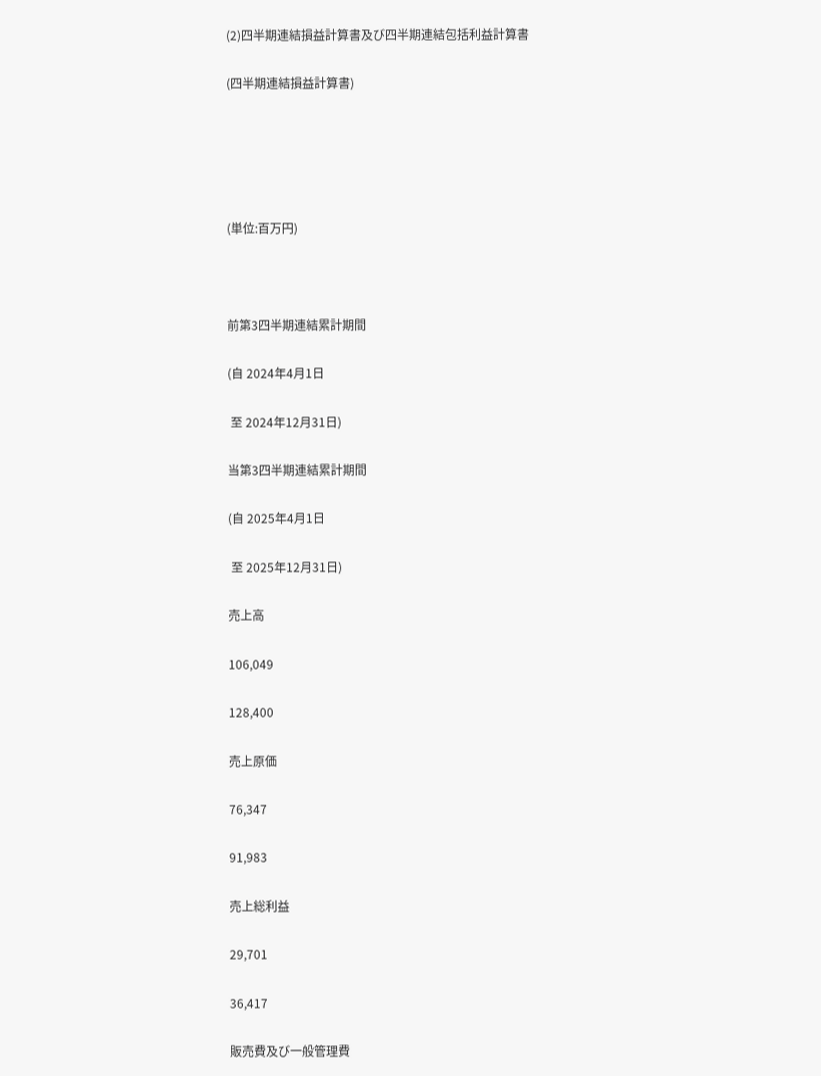(2)四半期連結損益計算書及び四半期連結包括利益計算書

(四半期連結損益計算書)





(単位:百万円)



前第3四半期連結累計期間

(自 2024年4月1日

 至 2024年12月31日)

当第3四半期連結累計期間

(自 2025年4月1日

 至 2025年12月31日)

売上高

106,049

128,400

売上原価

76,347

91,983

売上総利益

29,701

36,417

販売費及び一般管理費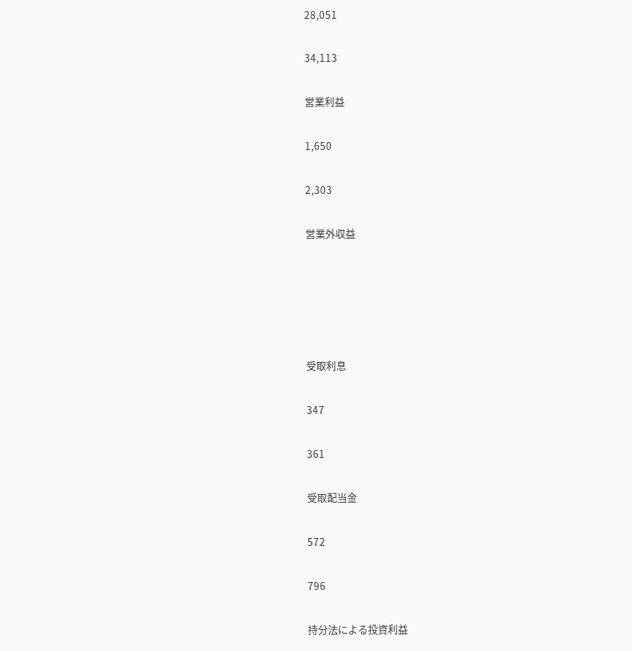28,051

34,113

営業利益

1,650

2,303

営業外収益





受取利息

347

361

受取配当金

572

796

持分法による投資利益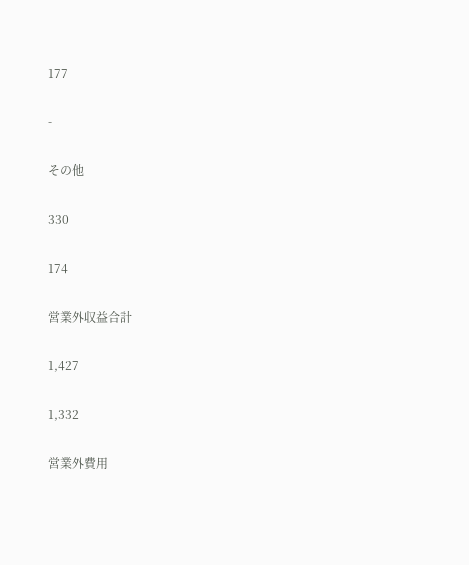177

-

その他

330

174

営業外収益合計

1,427

1,332

営業外費用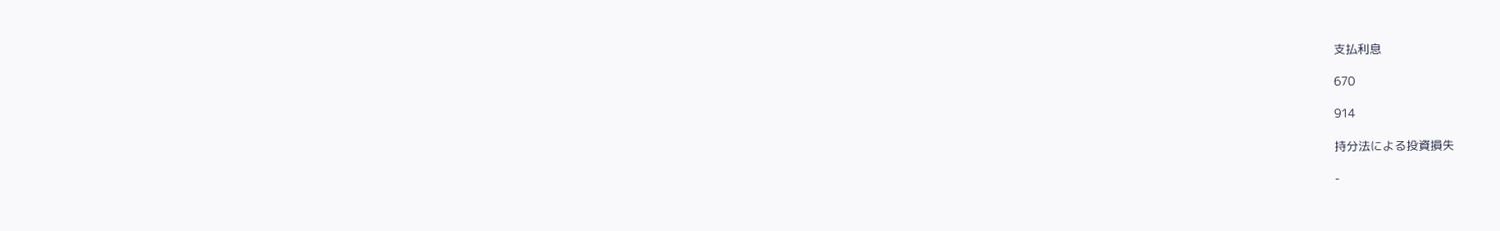支払利息

670

914

持分法による投資損失

-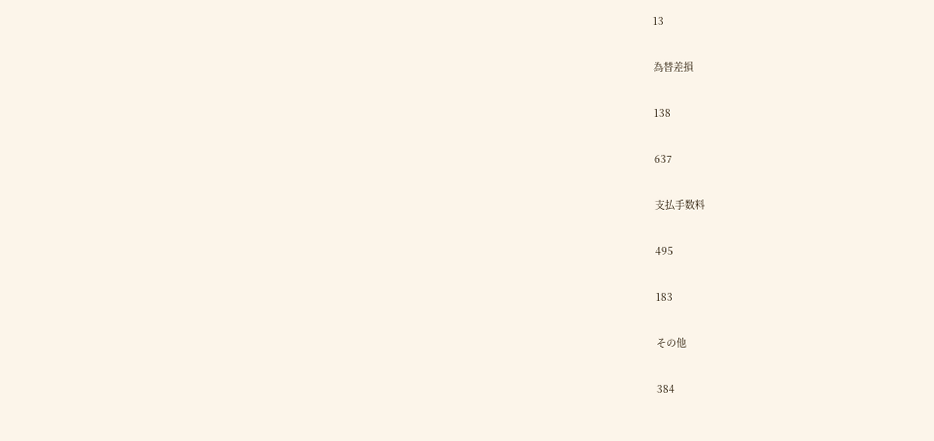13

為替差損

138

637

支払手数料

495

183

その他

384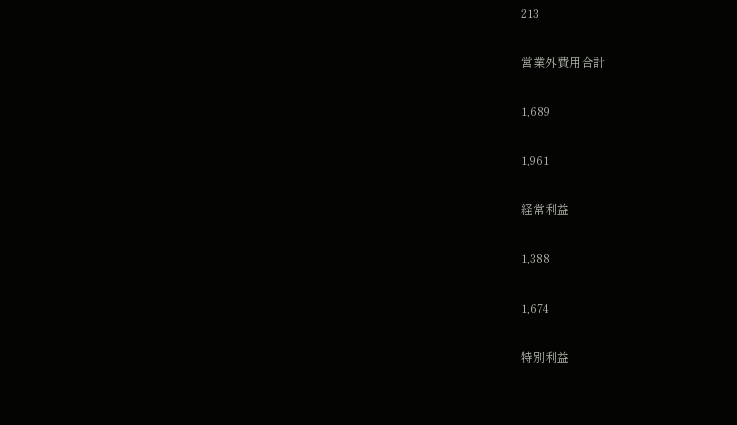213

営業外費用合計

1,689

1,961

経常利益

1,388

1,674

特別利益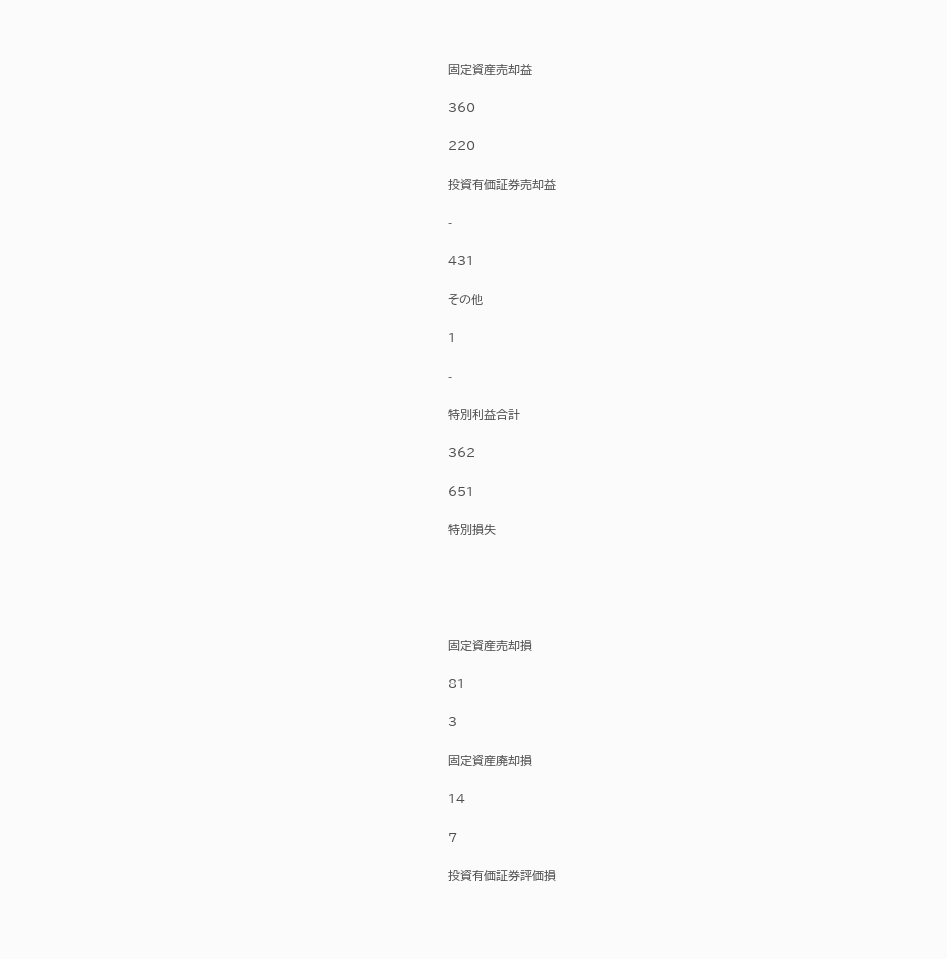固定資産売却益

360

220

投資有価証券売却益

-

431

その他

1

-

特別利益合計

362

651

特別損失





固定資産売却損

81

3

固定資産廃却損

14

7

投資有価証券評価損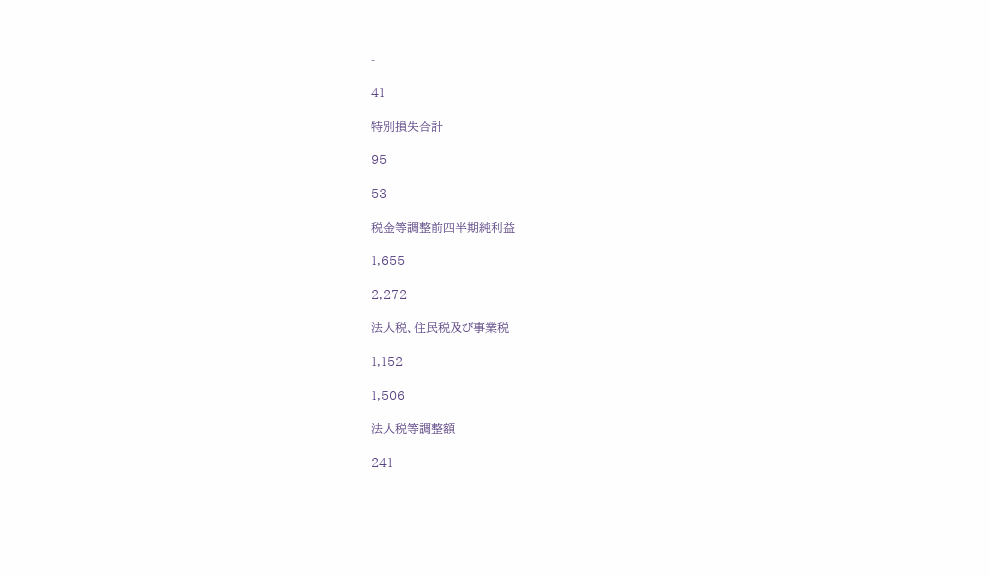-

41

特別損失合計

95

53

税金等調整前四半期純利益

1,655

2,272

法人税、住民税及び事業税

1,152

1,506

法人税等調整額

241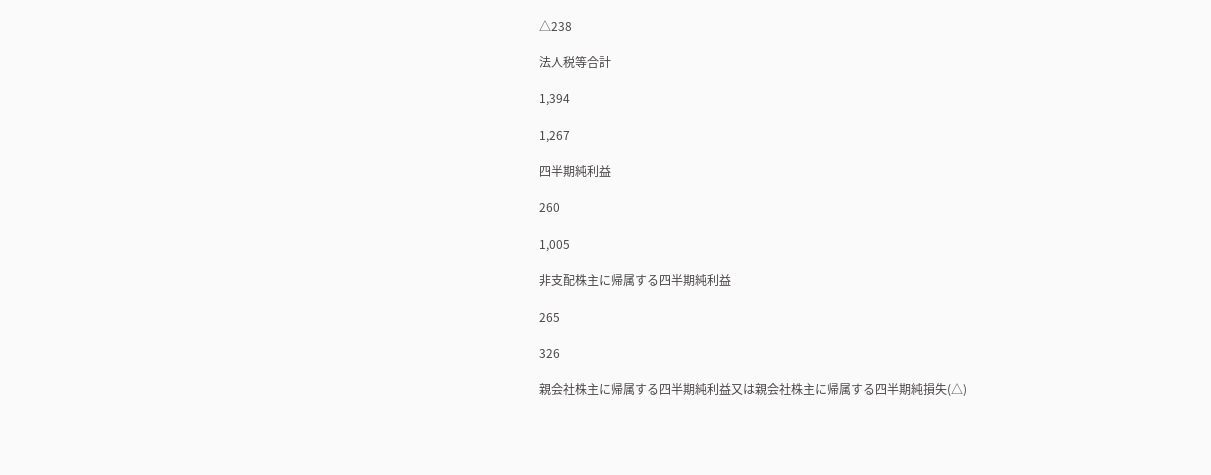△238

法人税等合計

1,394

1,267

四半期純利益

260

1,005

非支配株主に帰属する四半期純利益

265

326

親会社株主に帰属する四半期純利益又は親会社株主に帰属する四半期純損失(△)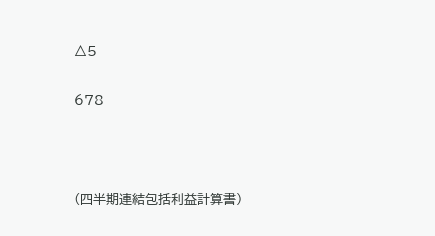△5

678



(四半期連結包括利益計算書)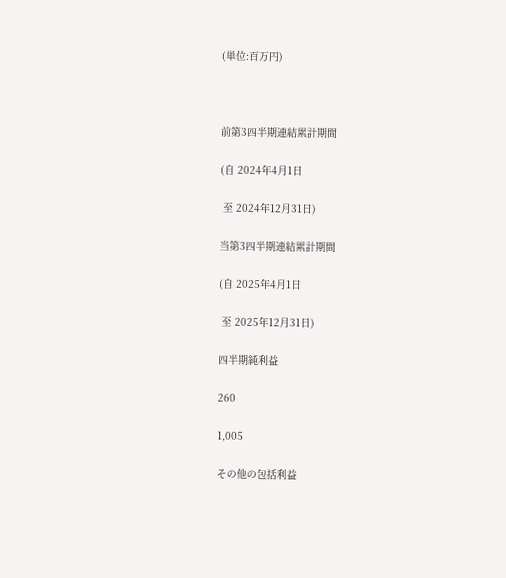(単位:百万円)



前第3四半期連結累計期間

(自 2024年4月1日

 至 2024年12月31日)

当第3四半期連結累計期間

(自 2025年4月1日

 至 2025年12月31日)

四半期純利益

260

1,005

その他の包括利益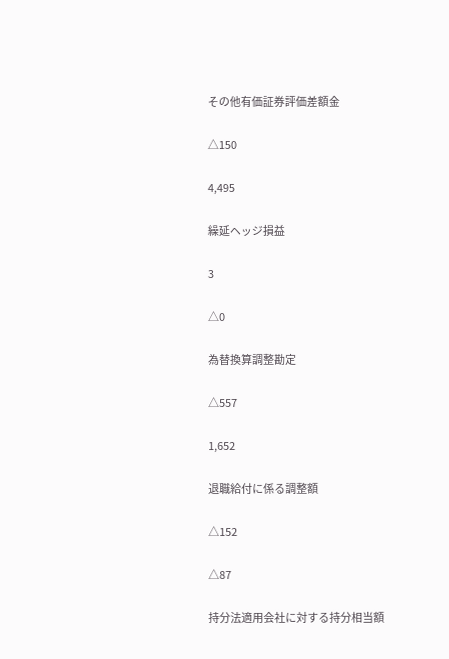その他有価証券評価差額金

△150

4,495

繰延ヘッジ損益

3

△0

為替換算調整勘定

△557

1,652

退職給付に係る調整額

△152

△87

持分法適用会社に対する持分相当額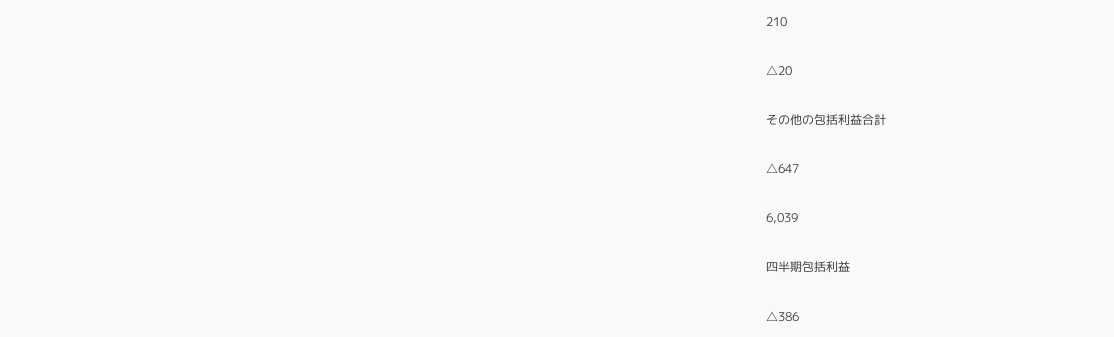210

△20

その他の包括利益合計

△647

6,039

四半期包括利益

△386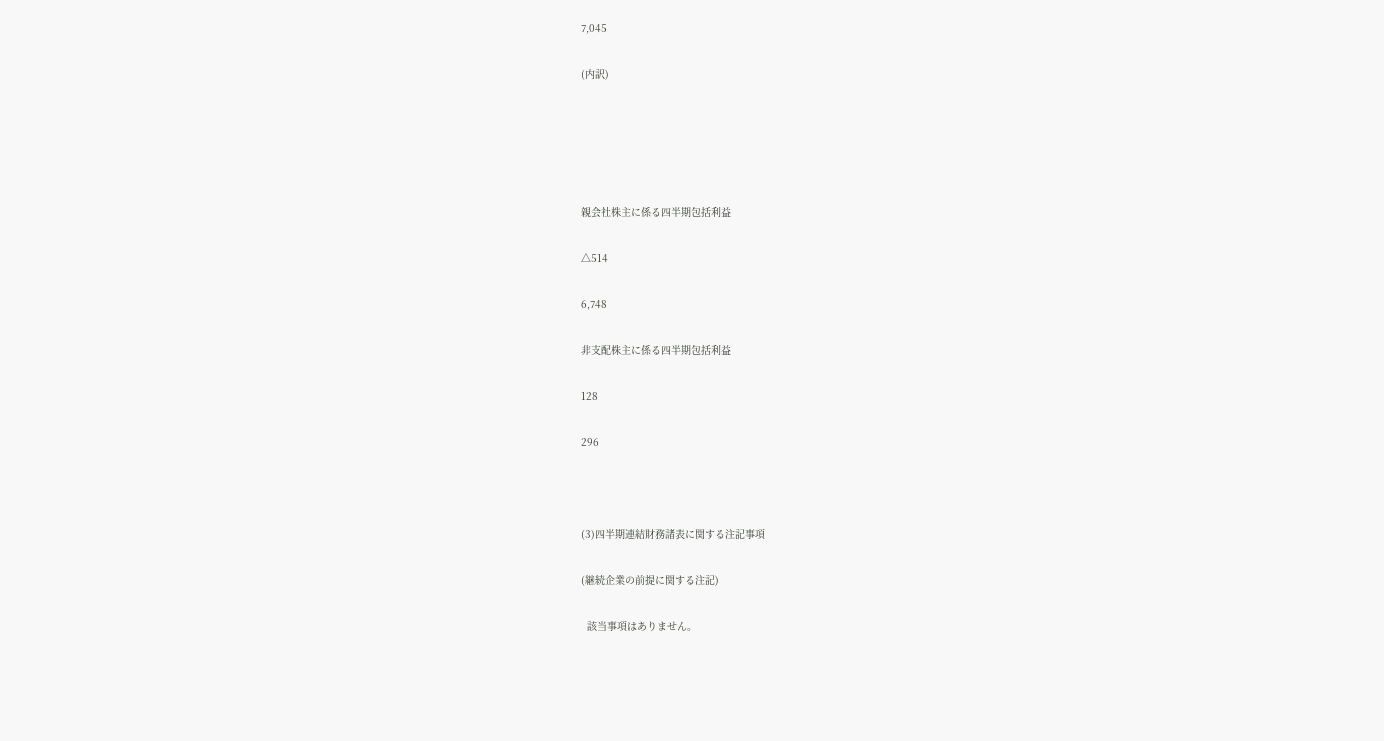7,045

(内訳)





親会社株主に係る四半期包括利益

△514

6,748

非支配株主に係る四半期包括利益

128

296



(3)四半期連結財務諸表に関する注記事項

(継続企業の前提に関する注記)

  該当事項はありません。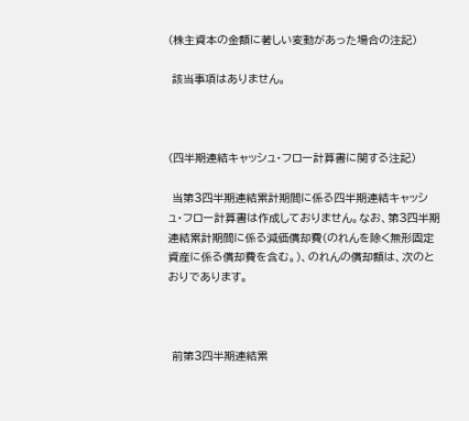(株主資本の金額に著しい変動があった場合の注記)

 該当事項はありません。



(四半期連結キャッシュ・フロー計算書に関する注記)

 当第3四半期連結累計期間に係る四半期連結キャッシュ・フロー計算書は作成しておりません。なお、第3四半期連結累計期間に係る減価償却費(のれんを除く無形固定資産に係る償却費を含む。)、のれんの償却額は、次のとおりであります。



 前第3四半期連結累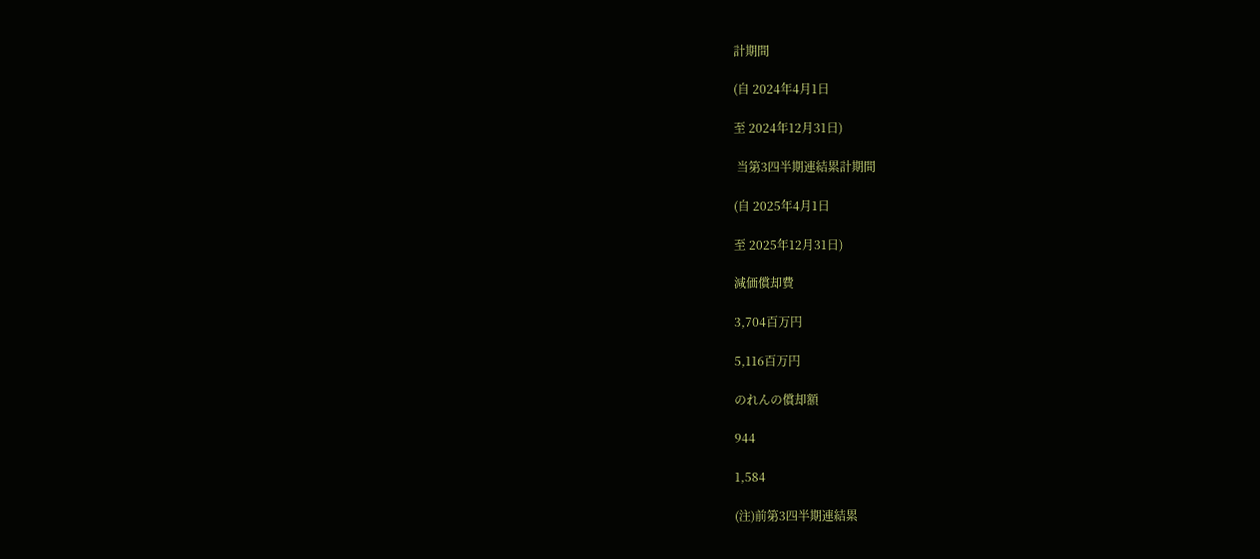計期間

(自 2024年4月1日

至 2024年12月31日)

 当第3四半期連結累計期間

(自 2025年4月1日

至 2025年12月31日)

減価償却費

3,704百万円

5,116百万円

のれんの償却額

944

1,584

(注)前第3四半期連結累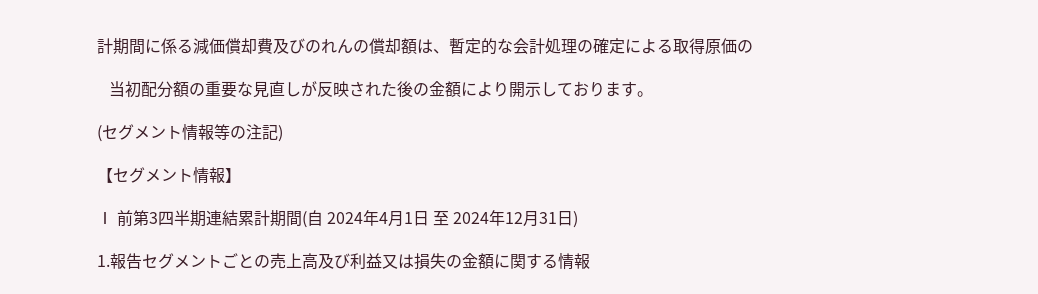計期間に係る減価償却費及びのれんの償却額は、暫定的な会計処理の確定による取得原価の

   当初配分額の重要な見直しが反映された後の金額により開示しております。

(セグメント情報等の注記)

【セグメント情報】

Ⅰ 前第3四半期連結累計期間(自 2024年4月1日 至 2024年12月31日)

1.報告セグメントごとの売上高及び利益又は損失の金額に関する情報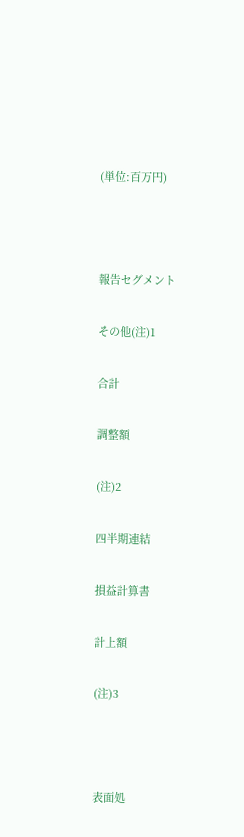(単位:百万円)



報告セグメント

その他(注)1

合計

調整額

(注)2

四半期連結

損益計算書

計上額

(注)3



表面処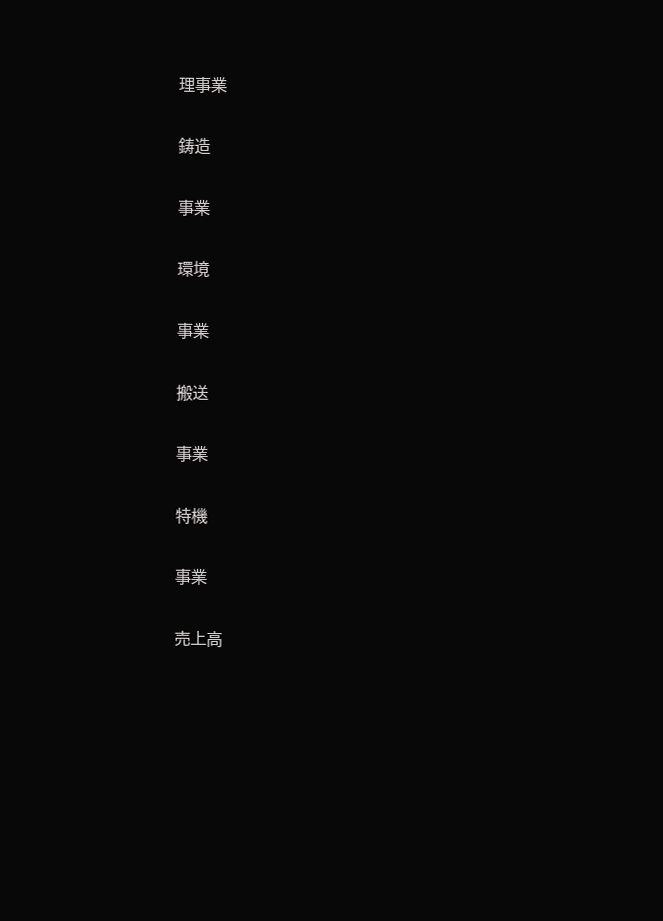理事業

鋳造

事業

環境

事業

搬送

事業

特機

事業

売上高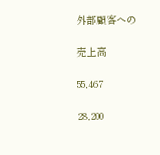外部顧客への

売上高

55,467

28,200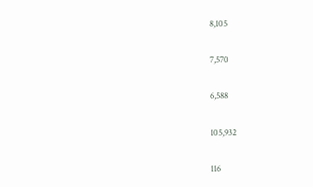8,105

7,570

6,588

105,932

116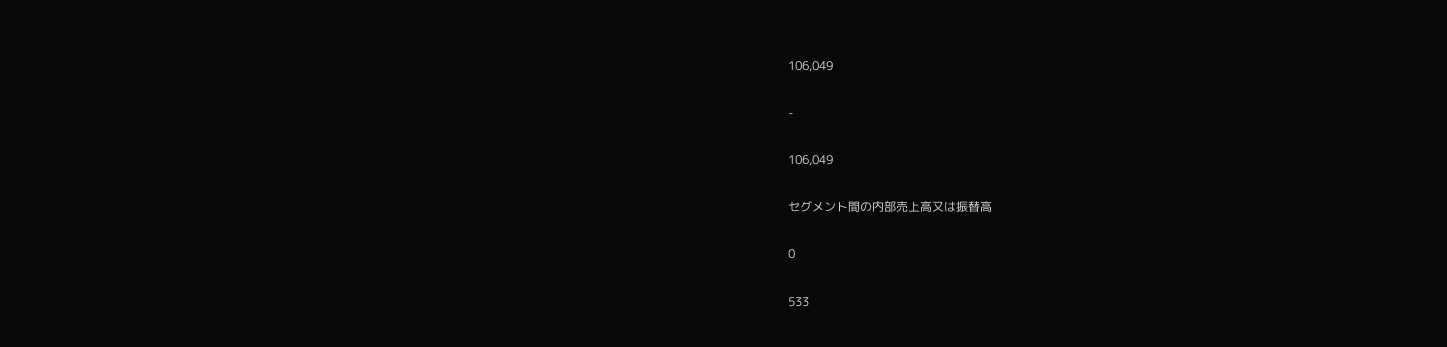106,049

-

106,049

セグメント間の内部売上高又は振替高

0

533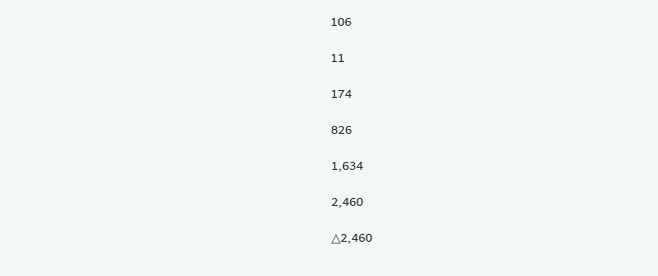106

11

174

826

1,634

2,460

△2,460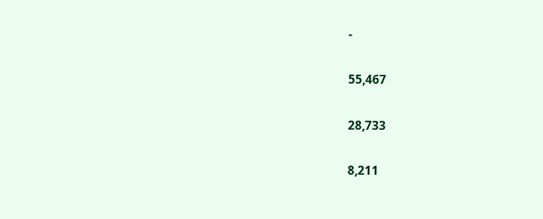-

55,467

28,733

8,211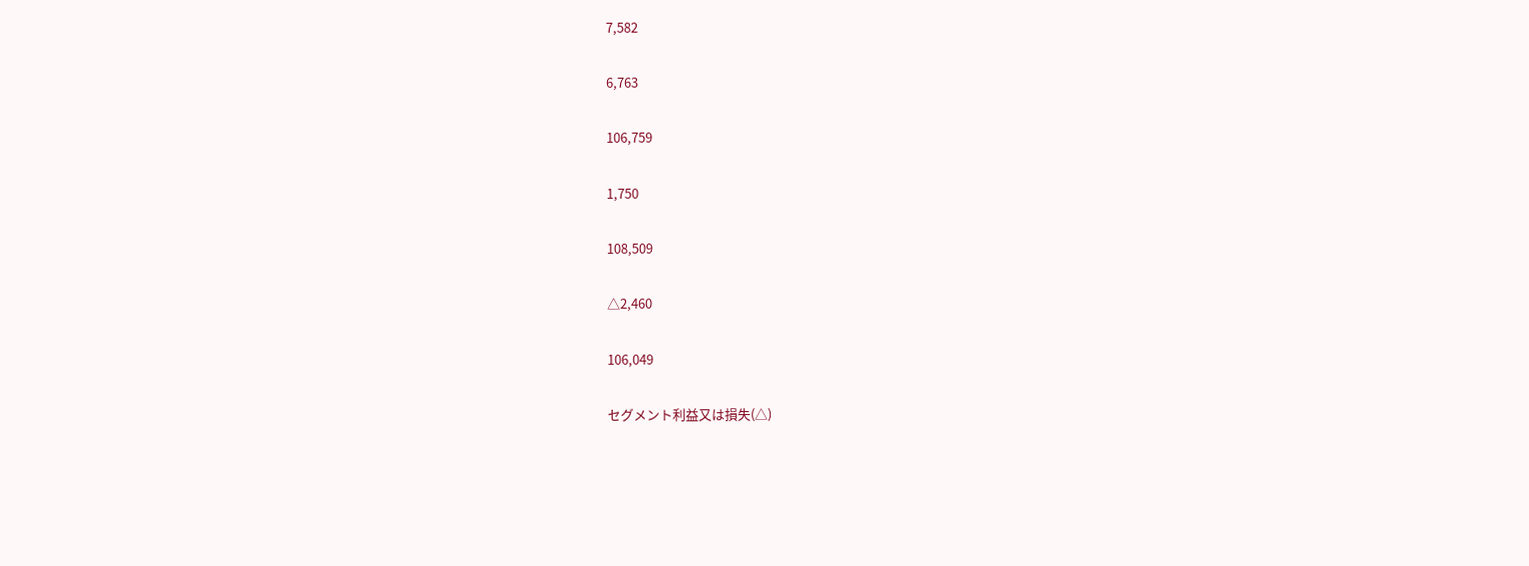7,582

6,763

106,759

1,750

108,509

△2,460

106,049

セグメント利益又は損失(△)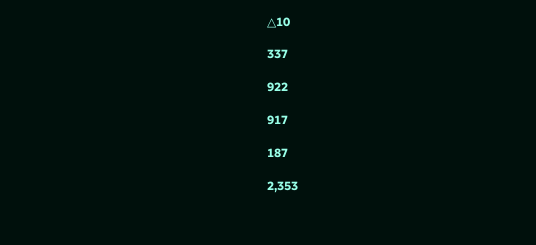△10

337

922

917

187

2,353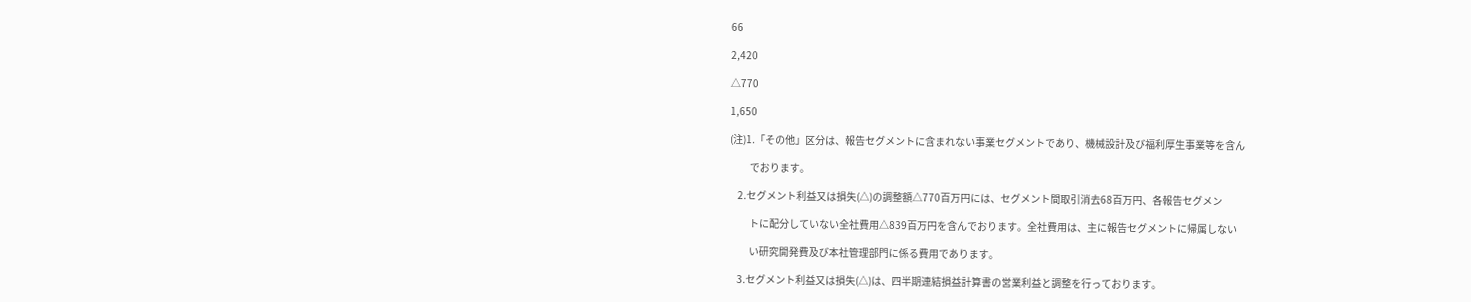66

2,420

△770

1,650

(注)1.「その他」区分は、報告セグメントに含まれない事業セグメントであり、機械設計及び福利厚生事業等を含ん

          でおります。

    2.セグメント利益又は損失(△)の調整額△770百万円には、セグメント間取引消去68百万円、各報告セグメン

          トに配分していない全社費用△839百万円を含んでおります。全社費用は、主に報告セグメントに帰属しない

          い研究開発費及び本社管理部門に係る費用であります。

    3.セグメント利益又は損失(△)は、四半期連結損益計算書の営業利益と調整を行っております。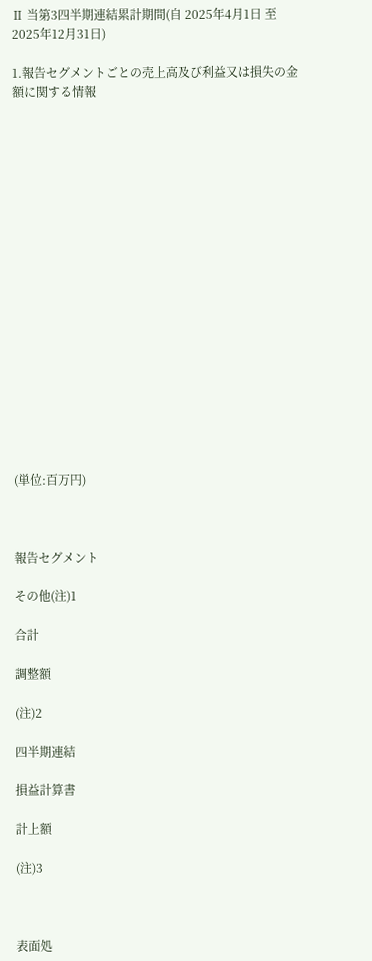Ⅱ 当第3四半期連結累計期間(自 2025年4月1日 至 2025年12月31日)

1.報告セグメントごとの売上高及び利益又は損失の金額に関する情報



















(単位:百万円)



報告セグメント

その他(注)1

合計

調整額

(注)2

四半期連結

損益計算書

計上額

(注)3



表面処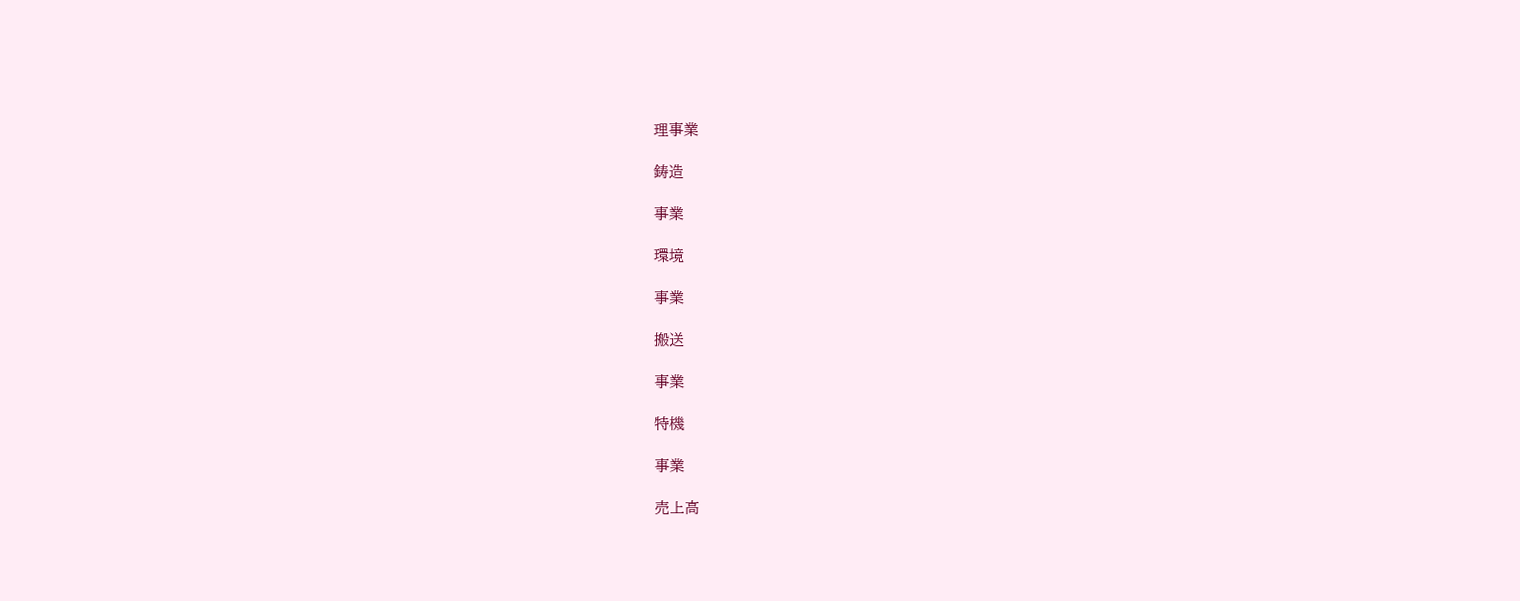理事業

鋳造

事業

環境

事業

搬送

事業

特機

事業

売上高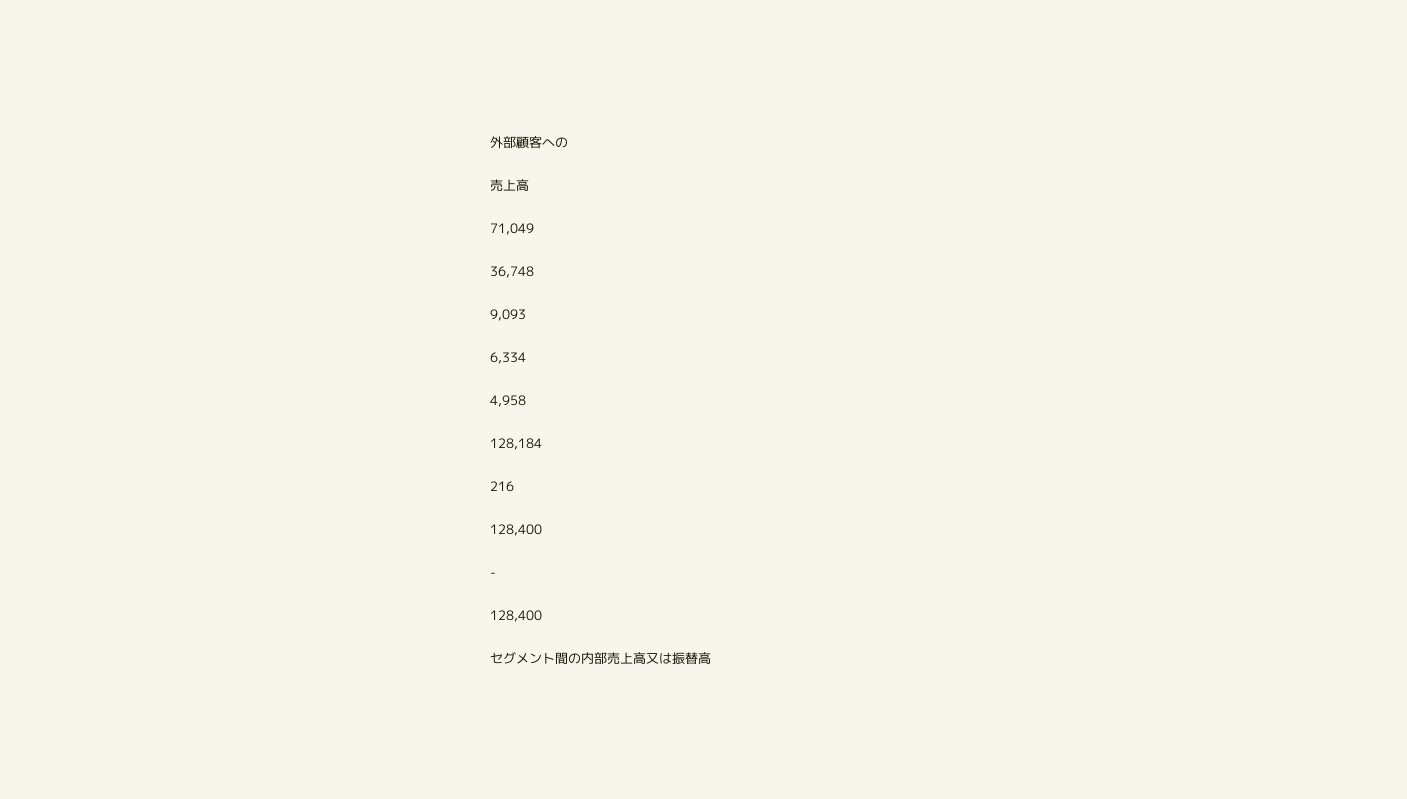外部顧客への

売上高

71,049

36,748

9,093

6,334

4,958

128,184

216

128,400

-

128,400

セグメント間の内部売上高又は振替高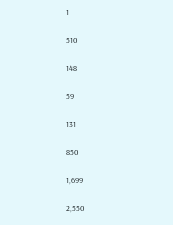1

510

148

59

131

850

1,699

2,550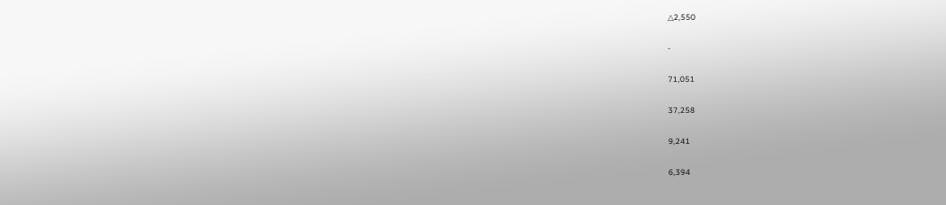△2,550

-

71,051

37,258

9,241

6,394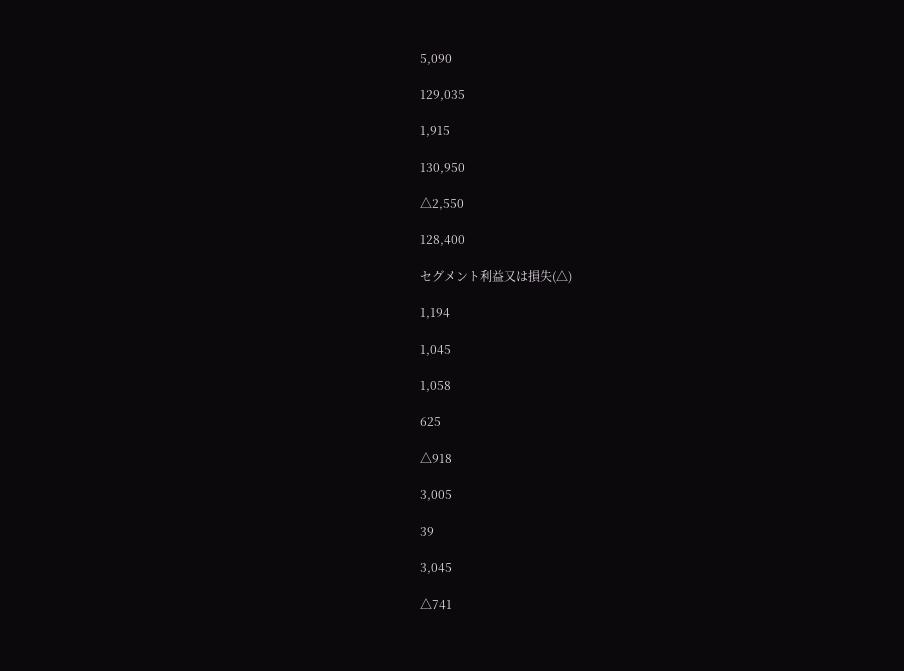5,090

129,035

1,915

130,950

△2,550

128,400

セグメント利益又は損失(△)

1,194

1,045

1,058

625

△918

3,005

39

3,045

△741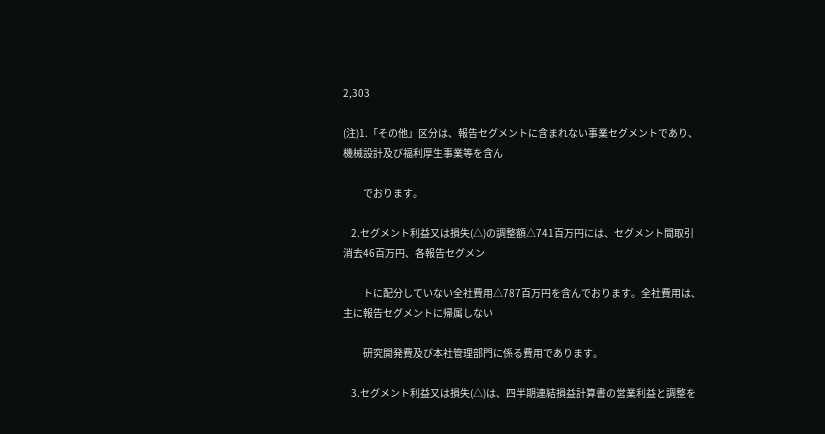2,303

(注)1.「その他」区分は、報告セグメントに含まれない事業セグメントであり、機械設計及び福利厚生事業等を含ん

          でおります。

    2.セグメント利益又は損失(△)の調整額△741百万円には、セグメント間取引消去46百万円、各報告セグメン

          トに配分していない全社費用△787百万円を含んでおります。全社費用は、主に報告セグメントに帰属しない

          研究開発費及び本社管理部門に係る費用であります。

    3.セグメント利益又は損失(△)は、四半期連結損益計算書の営業利益と調整を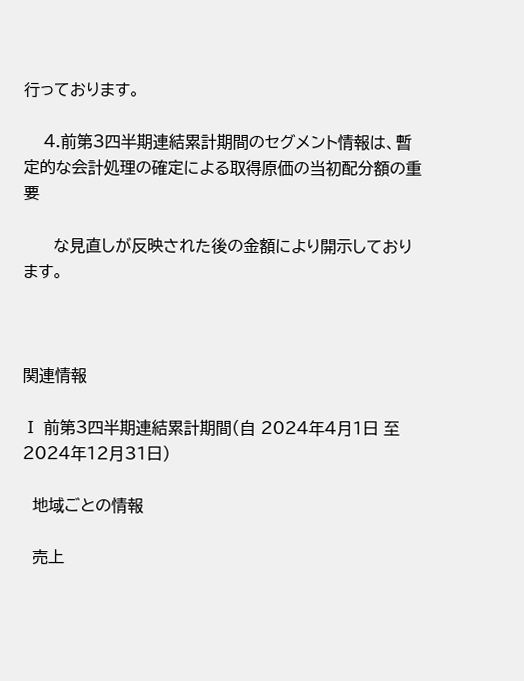行っております。

    4.前第3四半期連結累計期間のセグメント情報は、暫定的な会計処理の確定による取得原価の当初配分額の重要

      な見直しが反映された後の金額により開示しております。



関連情報

Ⅰ 前第3四半期連結累計期間(自 2024年4月1日 至 2024年12月31日)

  地域ごとの情報

  売上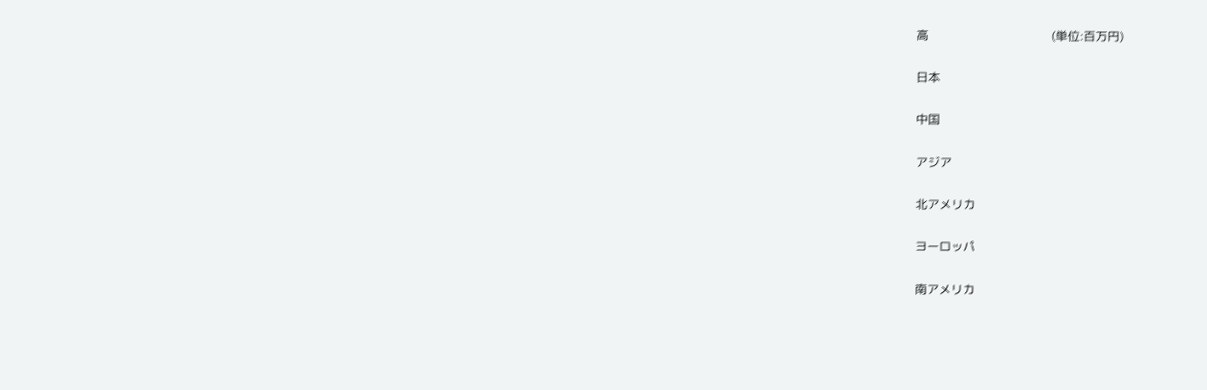高                                         (単位:百万円)

日本

中国

アジア

北アメリカ

ヨーロッパ

南アメリカ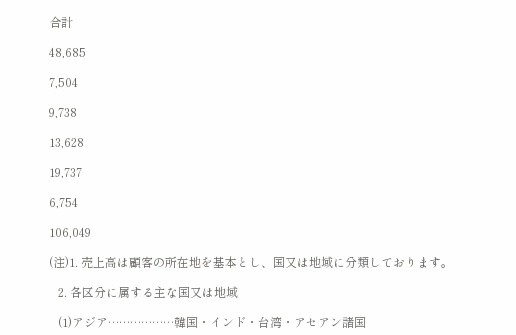合計

48,685

7,504

9,738

13,628

19,737

6,754

106,049

(注)1. 売上高は顧客の所在地を基本とし、国又は地域に分類しております。

   2. 各区分に属する主な国又は地域

   (1)アジア………………韓国・インド・台湾・アセアン諸国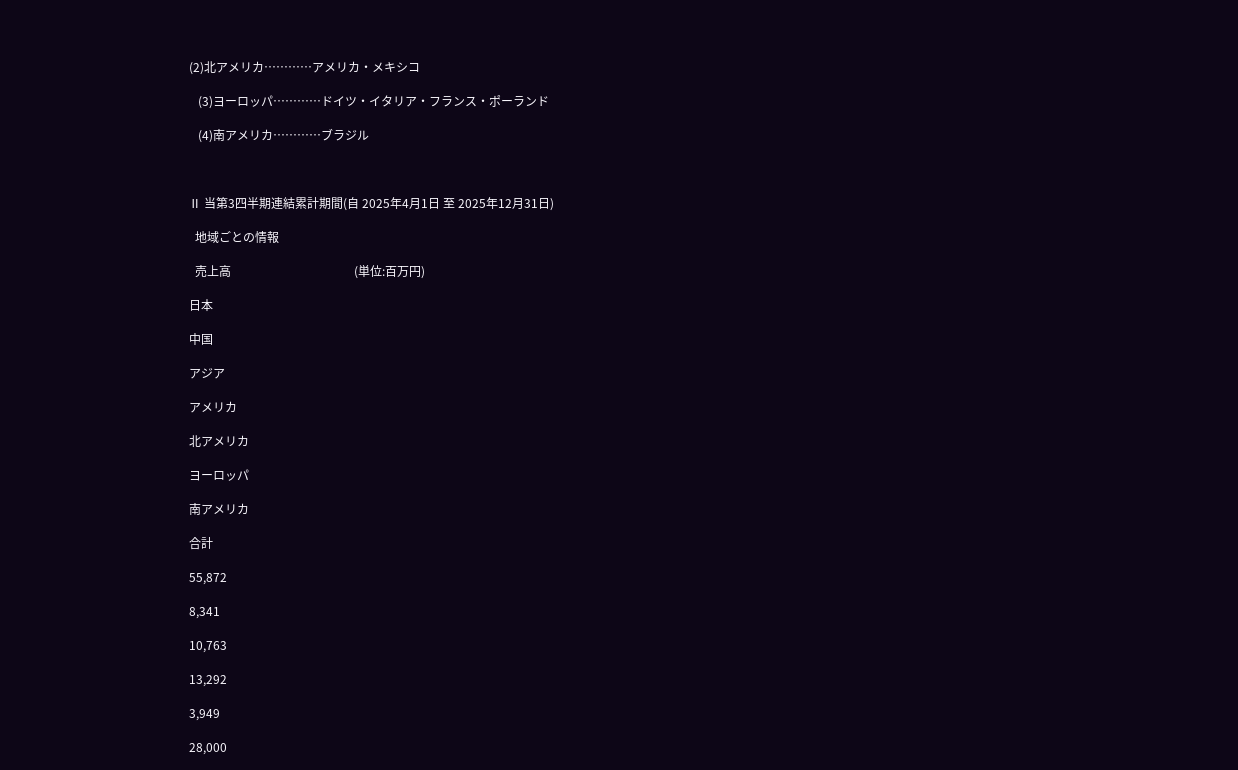(2)北アメリカ…………アメリカ・メキシコ

   (3)ヨーロッパ…………ドイツ・イタリア・フランス・ポーランド

   (4)南アメリカ…………ブラジル



Ⅱ 当第3四半期連結累計期間(自 2025年4月1日 至 2025年12月31日)

  地域ごとの情報

  売上高                                         (単位:百万円)

日本

中国

アジア

アメリカ

北アメリカ

ヨーロッパ

南アメリカ

合計

55,872

8,341

10,763

13,292

3,949

28,000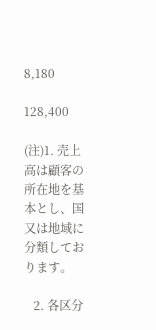8,180

128,400

(注)1. 売上高は顧客の所在地を基本とし、国又は地域に分類しております。

   2. 各区分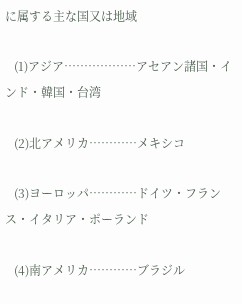に属する主な国又は地域

   (1)アジア………………アセアン諸国・インド・韓国・台湾

   (2)北アメリカ…………メキシコ

   (3)ヨーロッパ…………ドイツ・フランス・イタリア・ポーランド

   (4)南アメリカ…………ブラジル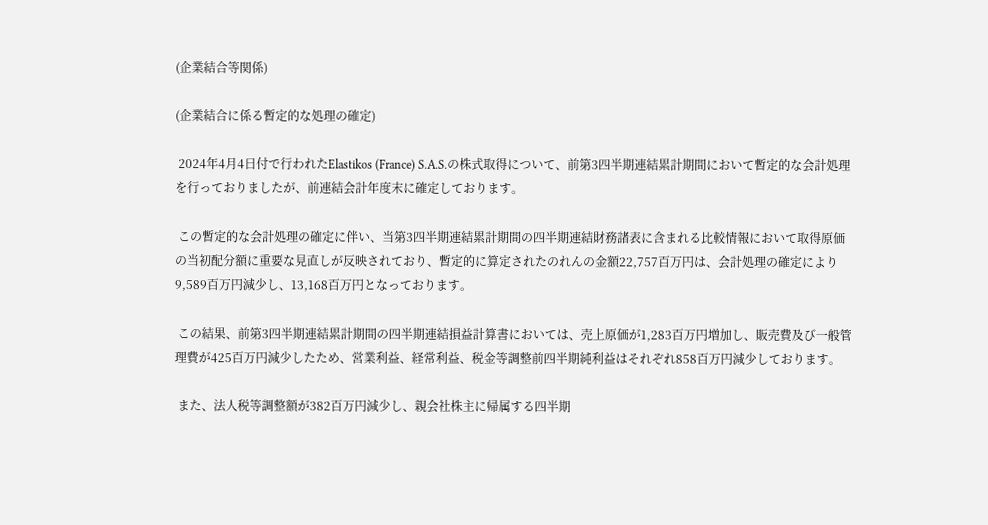(企業結合等関係)

(企業結合に係る暫定的な処理の確定)

 2024年4月4日付で行われたElastikos (France) S.A.S.の株式取得について、前第3四半期連結累計期間において暫定的な会計処理を行っておりましたが、前連結会計年度末に確定しております。

 この暫定的な会計処理の確定に伴い、当第3四半期連結累計期間の四半期連結財務諸表に含まれる比較情報において取得原価の当初配分額に重要な見直しが反映されており、暫定的に算定されたのれんの金額22,757百万円は、会計処理の確定により9,589百万円減少し、13,168百万円となっております。

 この結果、前第3四半期連結累計期間の四半期連結損益計算書においては、売上原価が1,283百万円増加し、販売費及び一般管理費が425百万円減少したため、営業利益、経常利益、税金等調整前四半期純利益はそれぞれ858百万円減少しております。

 また、法人税等調整額が382百万円減少し、親会社株主に帰属する四半期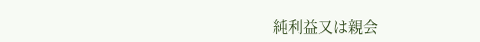純利益又は親会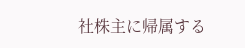社株主に帰属する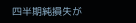四半期純損失が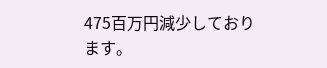475百万円減少しております。